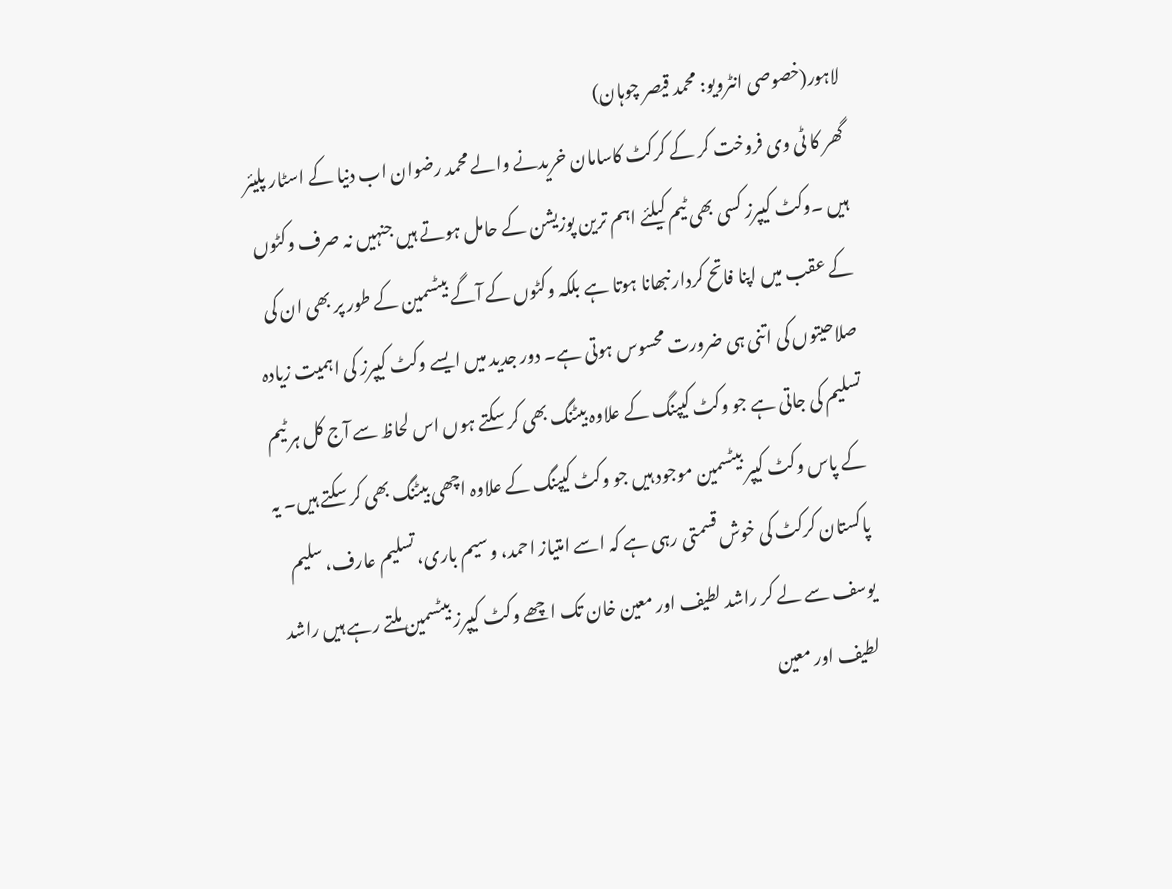لاہور(خصوصی انٹرویو: محمد قیصر چوہان)
گھر کا ٹی وی فروخت کر کے کرکٹ کاسامان خریدنے والے محمد رضوان اب دنیا کے اسٹار پلیئر ہیں ۔وکٹ کیپرز کسی بھی ٹیم کیلئے اہم ترین پوزیشن کے حامل ہوتے ہیں جنہیں نہ صرف وکٹوں کے عقب میں اپنا فاتح کردار نبھانا ہوتا ہے بلکہ وکٹوں کے آگے بیٹسمین کے طور پر بھی ان کی صلاحیتوں کی اتنی ہی ضرورت محسوس ہوتی ہے۔ دور جدید میں ایسے وکٹ کیپرز کی اہمیت زیادہ تسلیم کی جاتی ہے جو وکٹ کیپنگ کے علاوہ بیٹنگ بھی کر سکتے ہوں اس لحاظ سے آج کل ہر ٹیم کے پاس وکٹ کیپر بیٹسمین موجود ہیں جو وکٹ کیپنگ کے علاوہ اچھی بیٹنگ بھی کر سکتے ہیں۔ یہ پاکستان کرکٹ کی خوش قسمتی رہی ہے کہ اسے امتیاز احمد، وسیم باری، تسلیم عارف، سلیم یوسف سے لے کر راشد لطیف اور معین خان تک اچھے وکٹ کیپرز بیٹسمین ملتے رہے ہیں راشد لطیف اور معین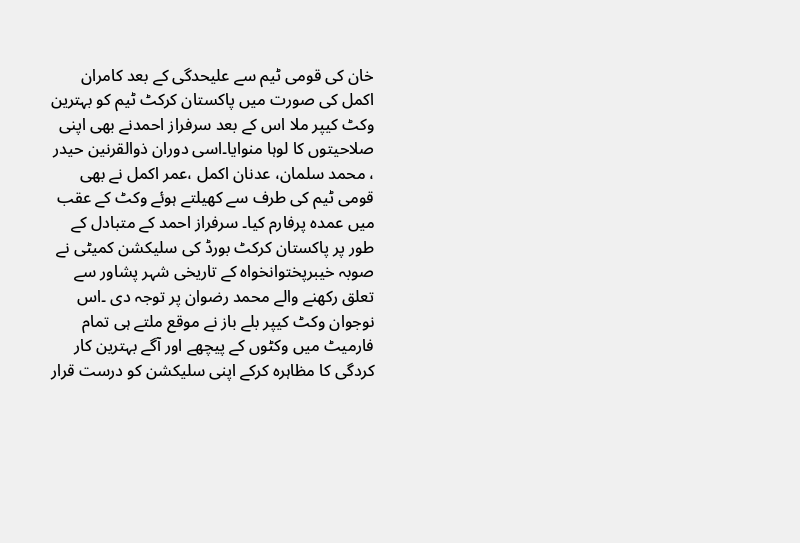خان کی قومی ٹیم سے علیحدگی کے بعد کامران اکمل کی صورت میں پاکستان کرکٹ ٹیم کو بہترین وکٹ کیپر ملا اس کے بعد سرفراز احمدنے بھی اپنی صلاحیتوں کا لوہا منوایا۔اسی دوران ذوالقرنین حیدر ، محمد سلمان، عدنان اکمل ،عمر اکمل نے بھی قومی ٹیم کی طرف سے کھیلتے ہوئے وکٹ کے عقب میں عمدہ پرفارم کیا۔ سرفراز احمد کے متبادل کے طور پر پاکستان کرکٹ بورڈ کی سلیکشن کمیٹی نے صوبہ خیبرپختوانخواہ کے تاریخی شہر پشاور سے تعلق رکھنے والے محمد رضوان پر توجہ دی ۔اس نوجوان وکٹ کیپر بلے باز نے موقع ملتے ہی تمام فارمیٹ میں وکٹوں کے پیچھے اور آگے بہترین کار کردگی کا مظاہرہ کرکے اپنی سلیکشن کو درست قرار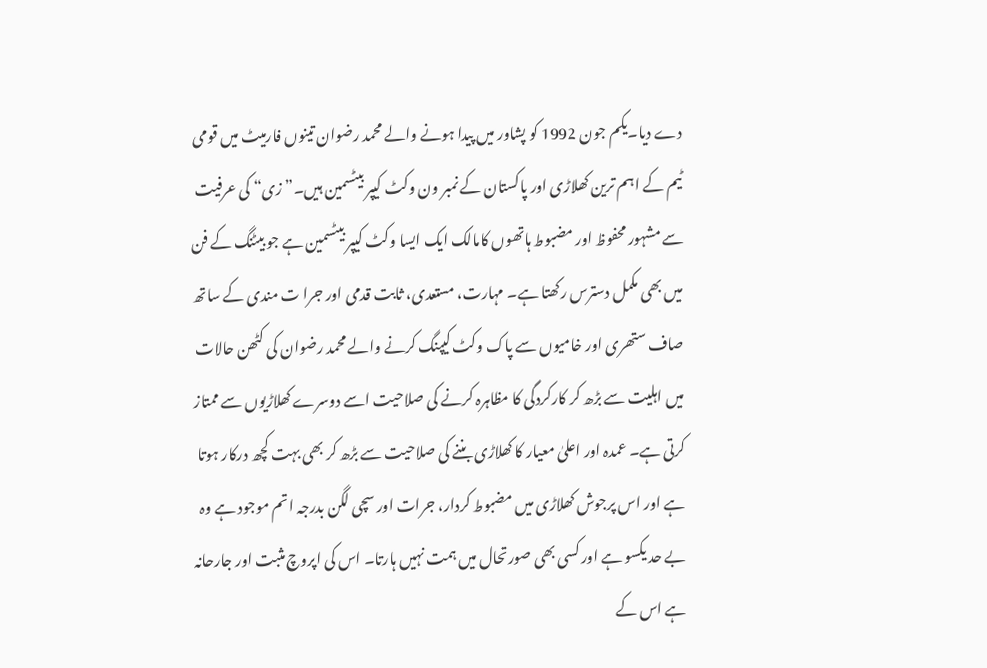دے دیا۔یکم جون 1992 کو پشاور میں پیدا ہونے والے محمد رضوان تینوں فارمیٹ میں قومی ٹیم کے اہم ترین کھلاڑی اور پاکستان کے نمبر ون وکٹ کیپر بیٹسمین ہیں۔” زی“ کی عرفیت سے مشہور محفوظ اور مضبوط ہاتھوں کامالک ایک ایسا وکٹ کیپر بیٹسمین ہے جو بیٹنگ کے فن میں بھی مکمل دسترس رکھتا ہے۔ مہارت، مستعدی، ثابت قدمی اور جرا ت مندی کے ساتھ صاف ستھری اور خامیوں سے پاک وکٹ کیپنگ کرنے والے محمد رضوان کی کٹھن حالات میں اہلیت سے بڑھ کر کارکردگی کا مظاہرہ کرنے کی صلاحیت اسے دوسرے کھلاڑیوں سے ممتاز کرتی ہے۔ عمدہ اور اعلیٰ معیار کا کھلاڑی بننے کی صلاحیت سے بڑھ کر بھی بہت کچھ درکار ہوتا ہے اور اس پرجوش کھلاڑی میں مضبوط کردار، جرات اور سچی لگن بدرجہ اتم موجود ہے وہ بے حد یکسو ہے اور کسی بھی صورتحال میں ہمت نہیں ہارتا۔ اس کی اپروچ مثبت اور جارحانہ ہے اس کے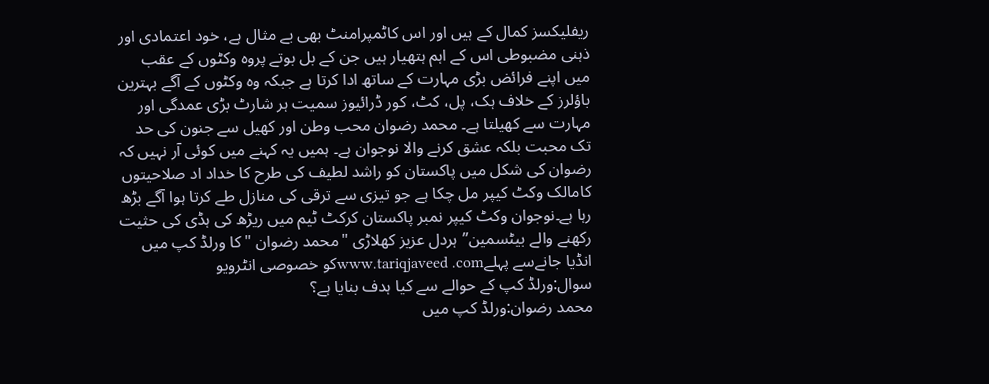ریفلیکسز کمال کے ہیں اور اس کاٹمپرامنٹ بھی بے مثال ہے، خود اعتمادی اور ذہنی مضبوطی اس کے اہم ہتھیار ہیں جن کے بل بوتے پروہ وکٹوں کے عقب میں اپنے فرائض بڑی مہارت کے ساتھ ادا کرتا ہے جبکہ وہ وکٹوں کے آگے بہترین باؤلرز کے خلاف ہک، پل، کٹ، کور ڈرائیوز سمیت ہر شارٹ بڑی عمدگی اور مہارت سے کھیلتا ہے۔ محمد رضوان محب وطن اور کھیل سے جنون کی حد تک محبت بلکہ عشق کرنے والا نوجوان ہے۔ ہمیں یہ کہنے میں کوئی آر نہیں کہ رضوان کی شکل میں پاکستان کو راشد لطیف کی طرح کا خداد اد صلاحیتوں کامالک وکٹ کیپر مل چکا ہے جو تیزی سے ترقی کی منازل طے کرتا ہوا آگے بڑھ رہا ہے۔نوجوان وکٹ کیپر نمبر پاکستان کرکٹ ٹیم میں ریڑھ کی ہڈی کی حثیت رکھنے والے بیٹسمین”ہردل عزیز کھلاڑی "محمد رضوان "کا ورلڈ کپ میں انڈیا جانےسے پہلےwww.tariqjaveed .comکو خصوصی انٹرویو
سوال:ورلڈ کپ کے حوالے سے کیا ہدف بنایا ہے؟
محمد رضوان:ورلڈ کپ میں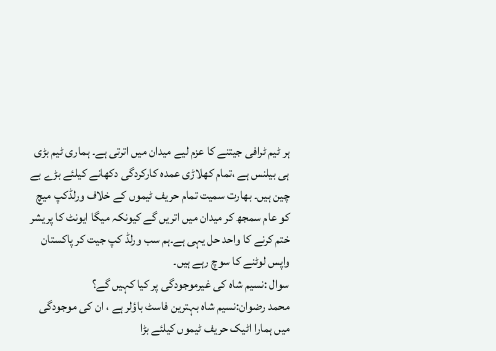ہر ٹیم ٹرافی جیتنے کا عزم لیے میدان میں اترتی ہے۔ ہماری ٹیم بڑی ہی بیلنس ہے ،تمام کھلاڑی عمدہ کارکردگی دکھانے کیلئے بڑے بے چین ہیں۔ بھارت سمیت تمام حریف ٹیموں کے خلاف ورلڈکپ میچ کو عام سمجھ کر میدان میں اتریں گے کیونکہ میگا ایونٹ کا پریشر ختم کرنے کا واحد حل یہی ہے۔ہم سب ورلڈ کپ جیت کر پاکستان واپس لوٹنے کا سوچ رہے ہیں۔
سوال :نسیم شاہ کی غیرموجودگی پر کیا کہیں گے؟
محمد رضوان:نسیم شاہ بہترین فاسٹ باؤلر ہے ، ان کی موجودگی میں ہمارا اٹیک حریف ٹیموں کیلئے بڑا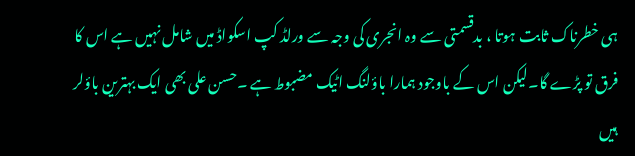ہی خطرناک ثابت ہوتا ، بدقسمتی سے وہ انجری کی وجہ سے ورلڈ کپ اسکواڈ میں شامل نہیں ہے اس کا فرق تو پڑے گا۔لیکن اس کے باوجود ہمارا باؤلنگ اٹیک مضبوط ہے ۔حسن علی بھی ایک بہترین باؤلر ہیں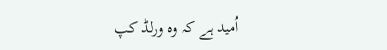اُمید ہے کہ وہ ورلڈ کپ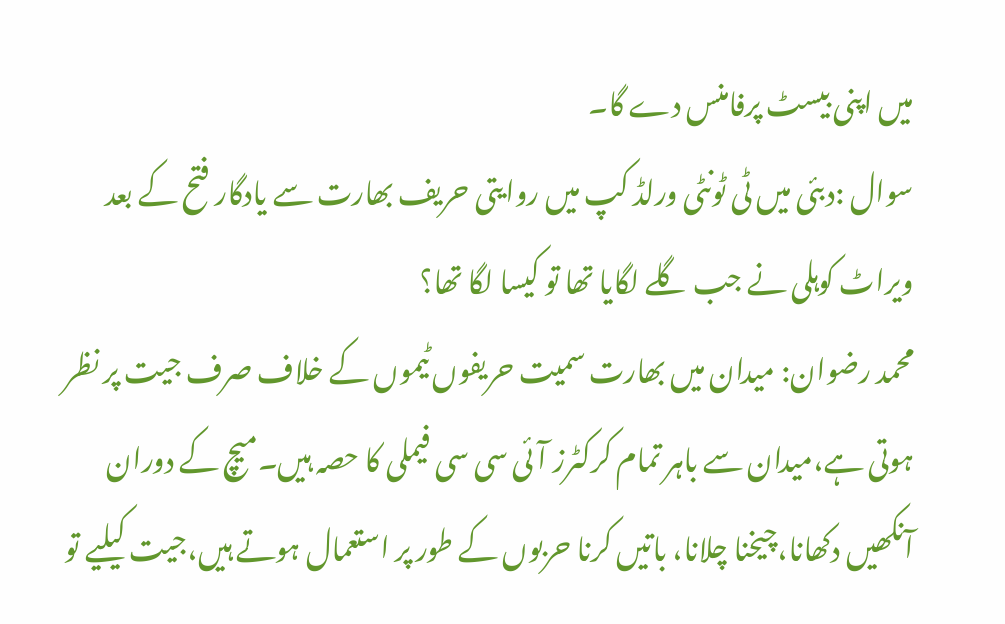میں اپنی بیسٹ پرفامنس دے گا۔
سوال :دبئی میں ٹی ٹونٹی ورلڈ کپ میں روایتی حریف بھارت سے یادگار فتح کے بعد ویراٹ کوہلی نے جب گلے لگایا تھا تو کیسا لگا تھا؟
محمد رضوان: میدان میں بھارت سمیت حریفوں ٹیموں کے خلاف صرف جیت پر نظر ہوتی ہے،میدان سے باہر تمام کرکٹرز آئی سی سی فیملی کا حصہ ہیں۔میچ کے دوران آنکھیں دکھانا،چیخنا چلانا، باتیں کرنا حربوں کے طور پر استعمال ہوتے ہیں،جیت کیلیے تو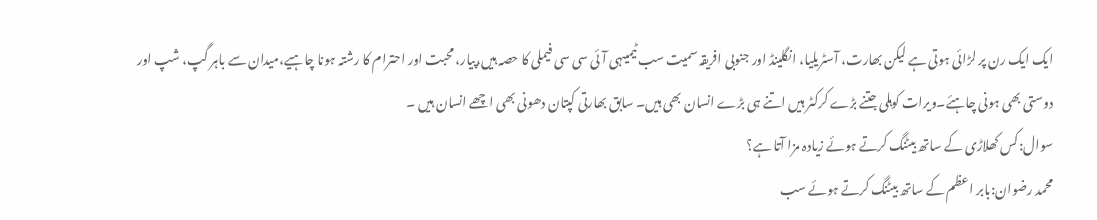ایک ایک رن پر لڑائی ہوتی ہے لیکن بھارت، آسٹریلیا، انگلینڈ اور جنوبی افریقہ سمیت سب ٹیمیںہی آئی سی سی فیملی کا حصہ ہیں،پیار، محبت اور احترام کا رشتہ ہونا چاہیے،میدان سے باہر گپ، شپ اور دوستی بھی ہونی چاہئے۔ویرات کوہلی جتنے بڑے کرکٹر ہیں اتنے ہی بڑے انسان بھی ہیں۔ سابق بھارتی کپتان دھونی بھی اچھے انسان ہیں ۔
سوال:کس کھلاڑی کے ساتھ بیٹنگ کرتے ہوئے زیادہ مزا آتا ہے؟
محمد رضوان:بابر اعظم کے ساتھ بیٹنگ کرتے ہوئے سب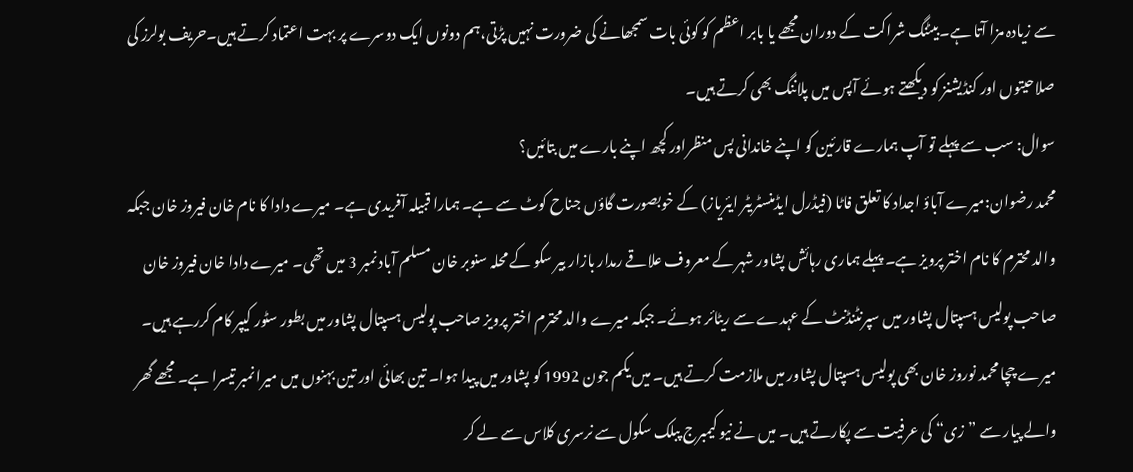سے زیادہ مزا آتا ہے۔بیٹنگ شراکت کے دوران مجھے یا بابر اعظم کو کوئی بات سمجھانے کی ضرورت نہیں پڑتی،ہم دونوں ایک دوسرے پر بہت اعتماد کرتے ہیں۔حریف بولرز کی صلاحیتوں اور کنڈیشنز کو دیکھتے ہوئے آپس میں پلاننگ بھی کرتے ہیں۔
سوال: سب سے پہلے تو آپ ہمارے قارئین کو اپنے خاندانی پس منظراور کچھ اپنے بارے میں بتائیں؟
محمد رضوان:میرے آباؤ اجداد کا تعلق فاٹا (فیڈرل ایڈمنسٹریٹر ایئریاز) کے خوبصورت گاؤں جناح کوٹ سے ہے۔ ہمارا قبیلہ آفریدی ہے۔ میرے دادا کا نام خان فیروز خان جبکہ والد محترم کا نام اختر پرویز ہے۔ پہلے ہماری رہائش پشاور شہر کے معروف علاقے رمدار بازار بیر سکو کے محلہ سنوبر خان مسلم آباد نمبر 3 میں تھی۔ میرے دادا خان فیروز خان صاحب پولیس ہسپتال پشاور میں سپرنٹنڈنٹ کے عہدے سے ریٹائر ہوئے۔ جبکہ میرے والد محترم اختر پرویز صاحب پولیس ہسپتال پشاور میں بطور سٹور کیپر کام کررہے ہیں۔ میرے چچا محمد نوروز خان بھی پولیس ہسپتال پشاور میں ملازمت کرتے ہیں۔ میں یکم جون 1992 کو پشاور میں پیدا ہوا۔ تین بھائی اور تین بہنوں میں میرا نمبر تیسرا ہے۔ مجھے گھر والے پیار سے ”زی“ کی عرفیت سے پکارتے ہیں۔ میں نے نیو کیمبرج پبلک سکول سے نرسری کلاس سے لے کر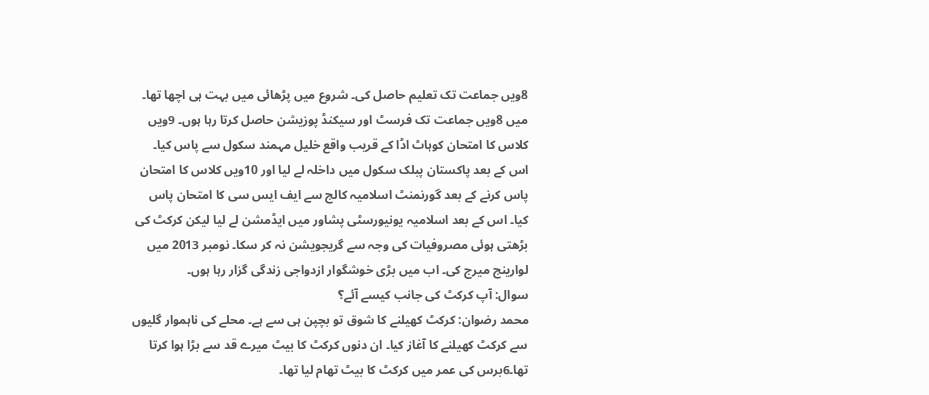8ویں جماعت تک تعلیم حاصل کی۔ شروع میں پڑھائی میں بہت ہی اچھا تھا۔ میں 8ویں جماعت تک فرسٹ اور سیکنڈ پوزیشن حاصل کرتا رہا ہوں۔ 9ویں کلاس کا امتحان کوہاٹ اڈا کے قریب واقع خلیل مہمند سکول سے پاس کیا۔ اس کے بعد پاکستان پبلک سکول میں داخلہ لے لیا اور 10ویں کلاس کا امتحان پاس کرنے کے بعد گورنمنٹ اسلامیہ کالج سے ایف ایس سی کا امتحان پاس کیا۔ اس کے بعد اسلامیہ یونیورسٹی پشاور میں ایڈمشن لے لیا لیکن کرکٹ کی بڑھتی ہوئی مصروفیات کی وجہ سے گریجویشن نہ کر سکا۔ نومبر 2013 میں لوارینج میرج کی۔ اب میں بڑی خوشگوار ازدواجی زندگی گزار رہا ہوں۔
سوال: آپ کرکٹ کی جانب کیسے آئے؟
محمد رضوان: کرکٹ کھیلنے کا شوق تو بچپن ہی سے ہے۔ محلے کی ناہموار گلیوں سے کرکٹ کھیلنے کا آغاز کیا۔ ان دنوں کرکٹ کا بیٹ میرے قد سے بڑا ہوا کرتا تھا۔6برس کی عمر میں کرکٹ کا بیٹ تھام لیا تھا۔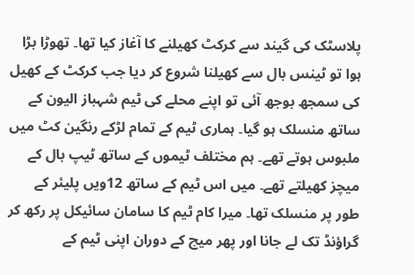پلاسٹک کی گیند سے کرکٹ کھیلنے کا آغاز کیا تھا۔ تھوڑا بڑا ہوا تو ٹینس بال سے کھیلنا شروع کر دیا جب کرکٹ کے کھیل کی سمجھ بوجھ آئی تو اپنے محلے کی ٹیم شہباز الیون کے ساتھ منسلک ہو گیا۔ ہماری ٹیم کے تمام لڑکے رنگین کٹ میں ملبوس ہوتے تھے۔ ہم مختلف ٹیموں کے ساتھ ٹیپ بال کے میچز کھیلتے تھے۔ میں اس ٹیم کے ساتھ 12ویں پلیئر کے طور پر منسلک تھا۔ میرا کام ٹیم کا سامان سائیکل پر رکھ کر گراؤنڈ تک لے جانا اور پھر میچ کے دوران اپنی ٹیم کے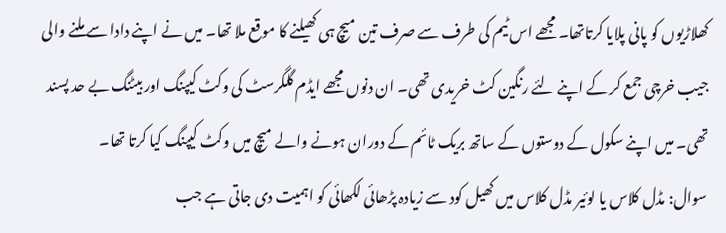کھلاڑیوں کو پانی پلایا کرتاتھا۔ مجھے اس ٹیم کی طرف سے صرف تین میچ ہی کھیلنے کا موقع ملا تھا۔ میں نے اپنے دادا سے ملنے والی جیب خرچی جمع کر کے اپنے لئے رنگین کٹ خریدی تھی۔ ان دنوں مجھے ایڈم گلگرسٹ کی وکٹ کیپنگ اور بیٹنگ بے حد پسند تھی۔ میں اپنے سکول کے دوستوں کے ساتھ بریک ٹائم کے دوران ہونے والے میچ میں وکٹ کیپنگ کیا کرتا تھا۔
سوال: مڈل کلاس یا لوئیر مڈل کلاس میں کھیل کود سے زیادہ پڑھائی لکھائی کو اہمیت دی جاتی ہے جب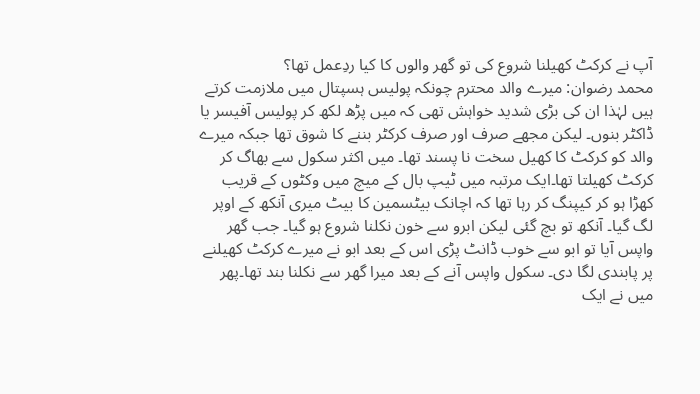آپ نے کرکٹ کھیلنا شروع کی تو گھر والوں کا کیا ردِعمل تھا؟
محمد رضوان: میرے والد محترم چونکہ پولیس ہسپتال میں ملازمت کرتے ہیں لہٰذا ان کی بڑی شدید خواہش تھی کہ میں پڑھ لکھ کر پولیس آفیسر یا ڈاکٹر بنوں۔ لیکن مجھے صرف اور صرف کرکٹر بننے کا شوق تھا جبکہ میرے والد کو کرکٹ کا کھیل سخت نا پسند تھا۔ میں اکثر سکول سے بھاگ کر کرکٹ کھیلتا تھا۔ایک مرتبہ میں ٹیپ بال کے میچ میں وکٹوں کے قریب کھڑا ہو کر کیپنگ کر رہا تھا کہ اچانک بیٹسمین کا بیٹ میری آنکھ کے اوپر لگ گیا۔ آنکھ تو بچ گئی لیکن ابرو سے خون نکلنا شروع ہو گیا۔ جب گھر واپس آیا تو ابو سے خوب ڈانٹ پڑی اس کے بعد ابو نے میرے کرکٹ کھیلنے پر پابندی لگا دی۔ سکول واپس آنے کے بعد میرا گھر سے نکلنا بند تھا۔پھر میں نے ایک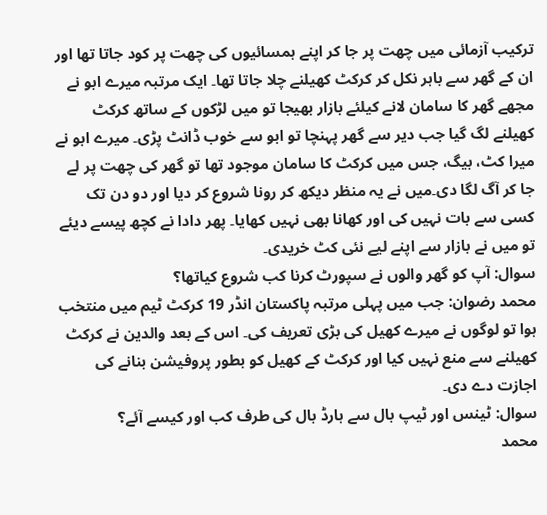ترکیب آزمائی میں چھت پر جا کر اپنے ہمسائیوں کی چھت پر کود جاتا تھا اور ان کے گھر سے باہر نکل کر کرکٹ کھیلنے چلا جاتا تھا۔ ایک مرتبہ میرے ابو نے مجھے گھر کا سامان لانے کیلئے بازار بھیجا تو میں لڑکوں کے ساتھ کرکٹ کھیلنے لگ گیا جب دیر سے گھر پہنچا تو ابو سے خوب ڈانٹ پڑی۔ میرے ابو نے میرا کٹ، بیگ، جس میں کرکٹ کا سامان موجود تھا تو گھر کی چھت پر لے جا کر آگ لگا دی۔میں نے یہ منظر دیکھ کر رونا شروع کر دیا اور دو دن تک کسی سے بات نہیں کی اور کھانا بھی نہیں کھایا۔ پھر دادا نے کچھ پیسے دیئے تو میں نے بازار سے اپنے لیے نئی کٹ خریدی۔
سوال: آپ کو گھر والوں نے سپورٹ کرنا کب شروع کیاتھا؟
محمد رضوان: جب میں پہلی مرتبہ پاکستان انڈر 19 کرکٹ ٹیم میں منتخب ہوا تو لوگوں نے میرے کھیل کی بڑی تعریف کی۔ اس کے بعد والدین نے کرکٹ کھیلنے سے منع نہیں کیا اور کرکٹ کے کھیل کو بطور پروفیشن بنانے کی
اجازت دے دی۔
سوال: ٹینس اور ٹیپ بال سے ہارڈ بال کی طرف کب اور کیسے آئے؟
محمد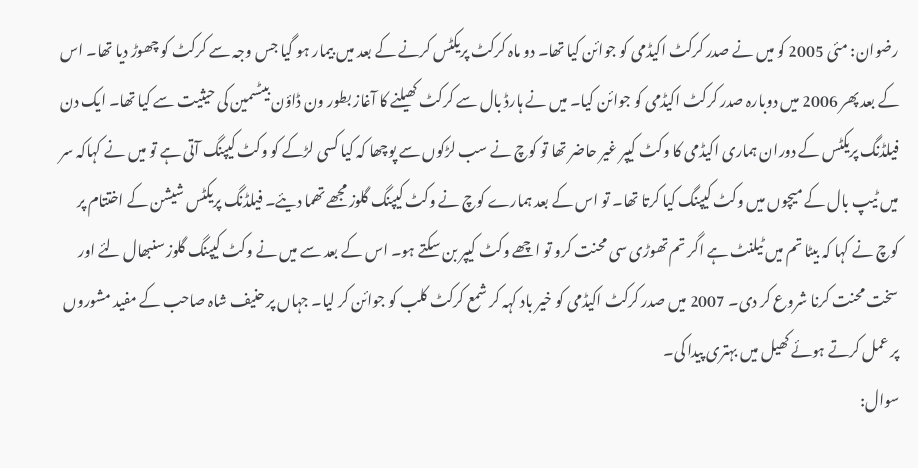رضوان: مئی 2005 کو میں نے صدر کرکٹ اکیڈمی کو جوائن کیا تھا۔ دو ماہ کرکٹ پریکٹس کرنے کے بعد میں بیمار ہو گیا جس وجہ سے کرکٹ کو چھوڑ دیا تھا۔ اس کے بعد پھر 2006 میں دوبارہ صدر کرکٹ اکیڈمی کو جوائن کیا۔ میں نے ہارڈ بال سے کرکٹ کھیلنے کا آغاز بطور ون ڈاؤن بیٹسمین کی حیثیت سے کیا تھا۔ ایک دن فیلڈنگ پریکٹس کے دوران ہماری اکیڈمی کا وکٹ کیپر غیر حاضر تھا تو کوچ نے سب لڑکوں سے پوچھا کہ کیا کسی لڑکے کو وکٹ کیپنگ آتی ہے تو میں نے کہاکہ سر میں ٹیپ بال کے میچوں میں وکٹ کیپنگ کیا کرتا تھا۔ تو اس کے بعد ہمارے کوچ نے وکٹ کیپنگ گلوز مجھے تھما دیئے۔ فیلڈنگ پریکٹس شیشن کے اختتام پر کوچ نے کہا کہ بیٹا تم میں ٹیلنٹ ہے اگر تم تھوڑی سی محنت کرو تو اچھے وکٹ کیپر بن سکتے ہو۔ اس کے بعد سے میں نے وکٹ کیپنگ گلوز سنبھال لئے اور سخت محنت کرنا شروع کر دی۔ 2007 میں صدر کرکٹ اکیڈمی کو خیر باد کہہ کر شمع کرکٹ کلب کو جوائن کر لیا۔ جہاں پر حنیف شاہ صاحب کے مفید مشوروں پر عمل کرتے ہوئے کھیل میں بہتری پیدا کی۔
سوال: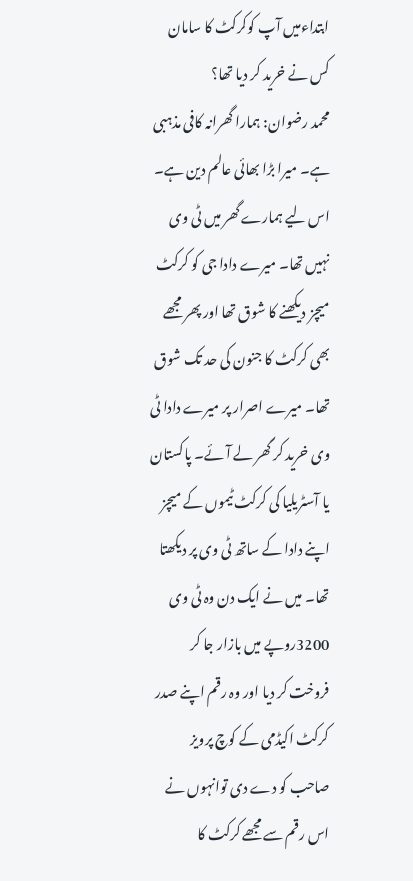ابتداءمیں آپ کوکرکٹ کا سامان کس نے خرید کر دیا تھا؟
محمد رضوان: ہمارا گھرانہ کافی مذہبی ہے۔ میرا بڑا بھائی عالم دین ہے۔ اس لیے ہمارے گھر میں ٹی وی نہیں تھا۔ میرے دادا جی کو کرکٹ میچز دیکھنے کا شوق تھا اور پھر مجھے بھی کرکٹ کا جنون کی حد تک شوق تھا۔ میرے اصرار پر میرے دادا ٹی وی خرید کر گھر لے آئے۔ پاکستان یا آسٹریلیا کی کرکٹ ٹیموں کے میچز اپنے دادا کے ساتھ ٹی وی پر دیکھتا تھا۔ میں نے ایک دن وہ ٹی وی 3200روپے میں بازار جا کر فروخت کر دیا اور وہ رقم اپنے صدر کرکٹ اکیڈمی کے کوچ پرویز صاحب کو دے دی توانہوں نے اس رقم سے مجھے کرکٹ کا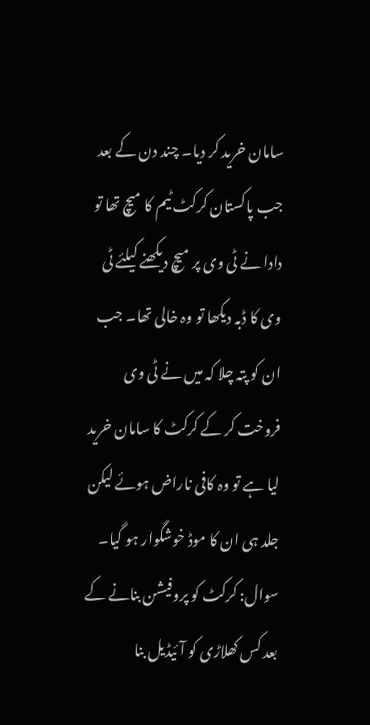سامان خرید کر دیا۔ چند دن کے بعد جب پاکستان کرکٹ ٹیم کا میچ تھا تو دادا نے ٹی وی پر میچ دیکھنے کیلئے ٹی وی کا ڈبہ دیکھا تو وہ خالی تھا۔ جب ان کو پتہ چلا کہ میں نے ٹی وی فروخت کر کے کرکٹ کا سامان خرید لیا ہے تو وہ کافی ناراض ہوئے لیکن جلد ہی ان کا موڈ خوشگوار ہو گیا۔
سوال: کرکٹ کو پروفیشن بنانے کے بعد کس کھلاڑی کو آئیڈیل بنا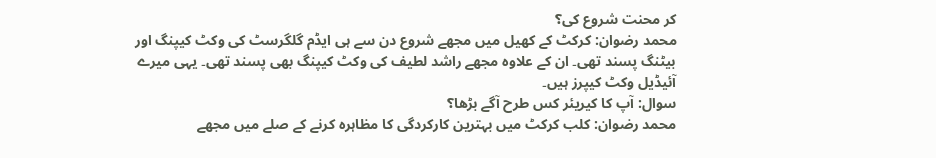کر محنت شروع کی؟
محمد رضوان: کرکٹ کے کھیل میں مجھے شروع دن سے ہی ایڈم گلگرسٹ کی وکٹ کیپنگ اور بیٹنگ پسند تھی۔ ان کے علاوہ مجھے راشد لطیف کی وکٹ کیپنگ بھی پسند تھی۔ یہی میرے آئیڈیل وکٹ کیپرز ہیں۔
سوال: آپ کا کیریئر کس طرح آگے بڑھا؟
محمد رضوان: کلب کرکٹ میں بہترین کارکردگی کا مظاہرہ کرنے کے صلے میں مجھے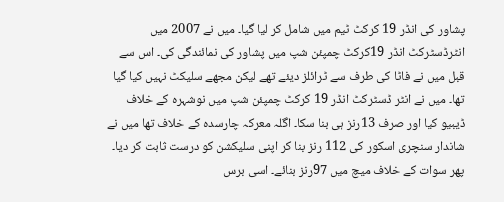پشاور کی انڈر 19 کرکٹ ٹیم میں شامل کر لیا گیا۔ میں نے 2007 میں انٹرڈسٹرکٹ انڈر 19کرکٹ چمپئن شپ میں پشاور کی نمائندگی کی۔ اس سے قبل میں نے فاٹا کی طرف سے ٹرائلز دیئے تھے لیکن مجھے سلیکٹ نہیں کیا گیا تھا۔ میں نے انٹر ڈسٹرکٹ انڈر 19 کرکٹ چمپئن شپ میں نوشہرہ کے خلاف ڈیبیو کیا اور صرف 13رنز ہی بنا سکا۔ اگلہ معرکہ چارسدہ کے خلاف تھا میں نے شاندار سنچری اسکور کی 112 رنز بنا کر اپنی سلیکشن کو درست ثابت کر دیا۔ پھر سوات کے خلاف میچ میں 97رنز بنائے۔ اسی برس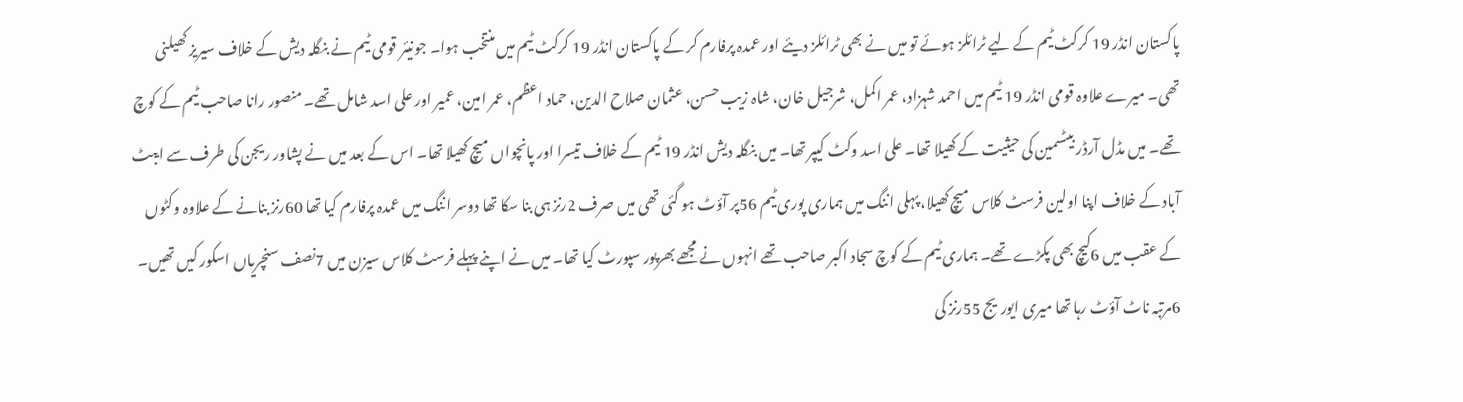پاکستان انڈر 19 کرکٹ ٹیم کے لیے ٹرائلز ہوئے تو میں نے بھی ٹرائلز دیئے اور عمدہ پرفارم کر کے پاکستان انڈر 19 کرکٹ ٹیم میں منتخب ہوا۔ جونیئر قومی ٹیم نے بنگلہ دیش کے خلاف سیریز کھیلنی تھی۔ میرے علاوہ قومی انڈر 19 ٹیم میں احمد شہزاد، عمر اکمل، شرجیل خان، شاہ زیب حسن، عثمان صلاح الدین، حماد اعظم، عمر امین، عمیر اور علی اسد شامل تھے۔ منصور رانا صاحب ٹیم کے کوچ تھے۔ میں مڈل آرڈر بیٹسمین کی حیثیت کے کھیلا تھا۔ علی اسد وکٹ کیپر تھا۔ میں بنگلہ دیش انڈر 19 ٹیم کے خلاف تیسرا اور پانچواں میچ کھیلا تھا۔ اس کے بعد میں نے پشاور ریجن کی طرف سے ایبٹ آباد کے خلاف اپنا اولین فرسٹ کلاس میچ کھیلا، پہلی اننگ میں ہماری پوری ٹیم 56پر آؤٹ ہو گئی تھی میں صرف 2رنز ہی بنا سکا تھا دوسر اننگ میں عمدہ پرفارم کیا تھا 60رنز بنانے کے علاوہ وکٹوں کے عقب میں 6کیچ بھی پکڑے تھے۔ ہماری ٹیم کے کوچ سجاد اکبر صاحب تھے انہوں نے مجھے بھرپور سپورٹ کیا تھا۔ میں نے اپنے پہلے فرسٹ کلاس سیزن میں 7نصف سنچریاں اسکور کیں تھیں۔ 6مرتبہ ناٹ آؤٹ رہا تھا میری ایوریج 55رنز کی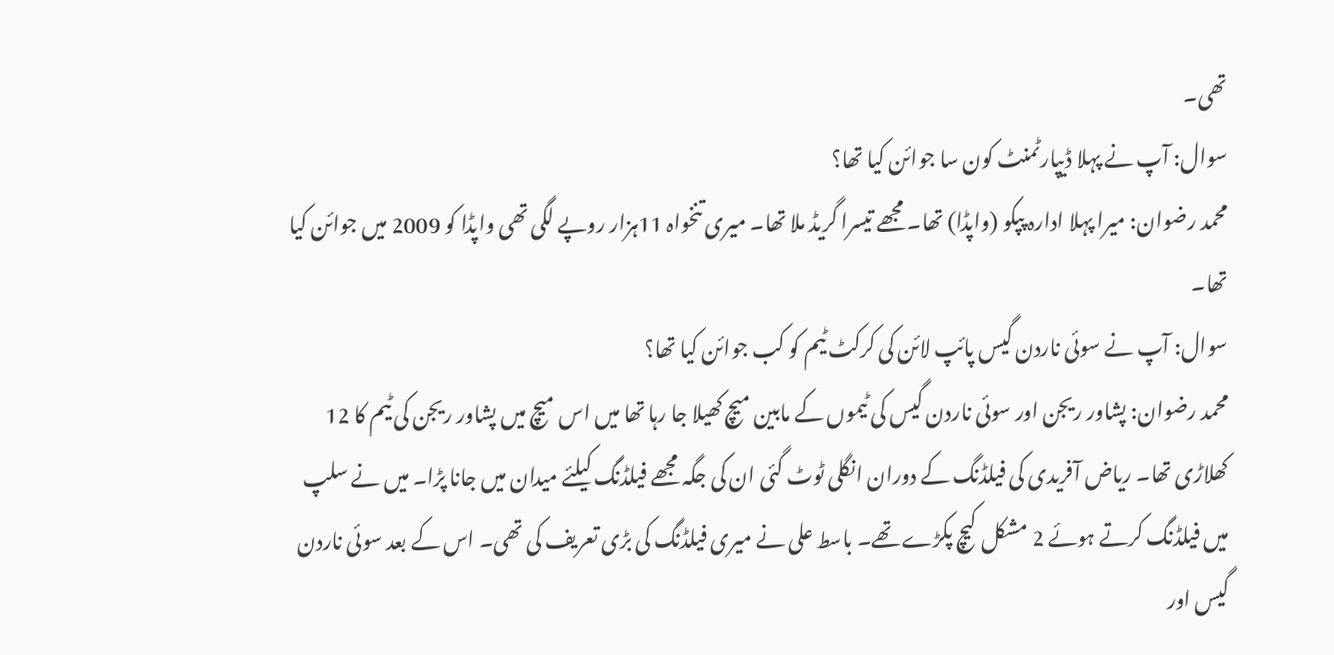تھی۔
سوال: آپ نے پہلا ڈیپارٹمنٹ کون سا جوائن کیا تھا؟
محمد رضوان: میرا پہلا ادارہ پپکو (واپڈا) تھا۔ مجھے تیسرا گریڈ ملا تھا۔ میری تنخواہ 11ہزار روپے لگی تھی واپڈا کو 2009 میں جوائن کیا تھا۔
سوال: آپ نے سوئی ناردن گیس پائپ لائن کی کرکٹ ٹیم کو کب جوائن کیا تھا؟
محمد رضوان: پشاور ریجن اور سوئی ناردن گیس کی ٹیموں کے مابین میچ کھیلا جا رہا تھا میں اس میچ میں پشاور ریجن کی ٹیم کا 12 کھلاڑی تھا۔ ریاض آفریدی کی فیلڈنگ کے دوران انگلی ٹوٹ گئی ان کی جگہ مجھے فیلڈنگ کیلئے میدان میں جانا پڑا۔ میں نے سلپ میں فیلڈنگ کرتے ہوئے 2 مشکل کیچ پکڑے تھے۔ باسط علی نے میری فیلڈنگ کی بڑی تعریف کی تھی۔ اس کے بعد سوئی ناردن گیس اور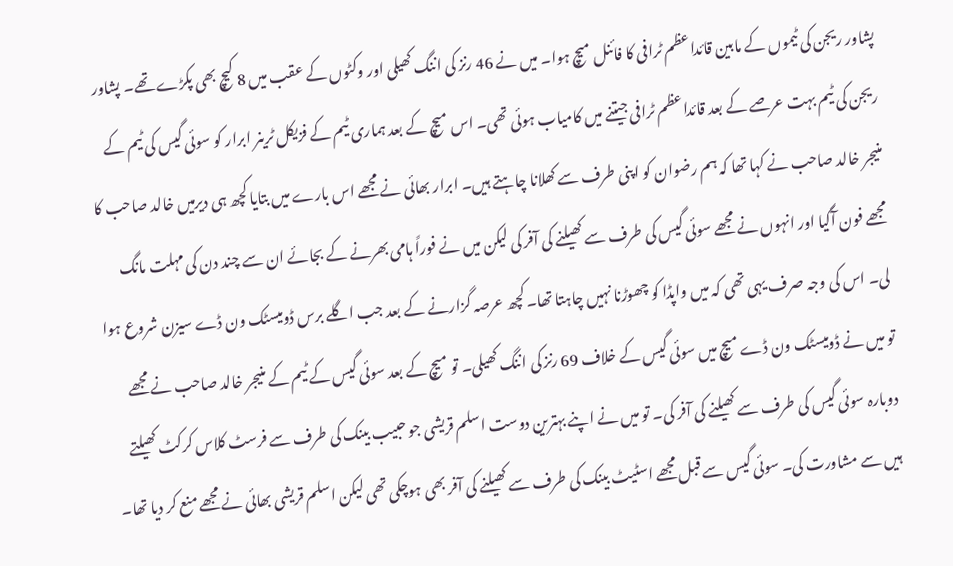پشاور ریجن کی ٹیموں کے مابین قائداعظم ٹرافی کا فائنل میچ ہوا۔ میں نے 46 رنز کی اننگ کھیلی اور وکٹوں کے عقب میں 8 کیچ بھی پکڑے تھے۔ پشاور ریجن کی ٹیم بہت عرصے کے بعد قائداعظم ٹرافی جیتنے میں کامیاب ہوئی تھی۔ اس میچ کے بعد ہماری ٹیم کے فزیکل ٹرینر ابرار کو سوئی گیس کی ٹیم کے منیجر خالد صاحب نے کہا تھا کہ ہم رضوان کو اپنی طرف سے کھلانا چاہتے ہیں۔ ابرار بھائی نے مجھے اس بارے میں بتایا کچھ ہی دیرمیں خالد صاحب کا مجھے فون آگیا اور انہوں نے مجھے سوئی گیس کی طرف سے کھیلنے کی آفر کی لیکن میں نے فوراً ہامی بھرنے کے بجائے ان سے چند دن کی مہلت مانگ لی۔ اس کی وجہ صرف یہی تھی کہ میں واپڈا کو چھوڑنا نہیں چاہتا تھا۔ کچھ عرصہ گزارنے کے بعد جب اگلے برس ڈومیسٹک ون ڈے سیزن شروع ہوا تو میں نے ڈومیسٹک ون ڈے میچ میں سوئی گیس کے خلاف 69 رنز کی اننگ کھیلی۔ تو میچ کے بعد سوئی گیس کے ٹیم کے منیجر خالد صاحب نے مجھے دوبارہ سوئی گیس کی طرف سے کھیلنے کی آفر کی۔ تو میں نے اپنے بہترین دوست اسلم قریشی جو حبیب بینک کی طرف سے فرسٹ کلاس کرکٹ کھیلتے ہیں سے مشاورت کی۔ سوئی گیس سے قبل مجھے اسٹیٹ بینک کی طرف سے کھیلنے کی آفر بھی ہوچکی تھی لیکن اسلم قریشی بھائی نے مجھے منع کر دیا تھا۔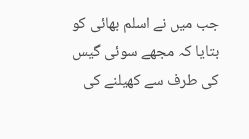جب میں نے اسلم بھائی کو بتایا کہ مجھے سوئی گیس کی طرف سے کھیلنے کی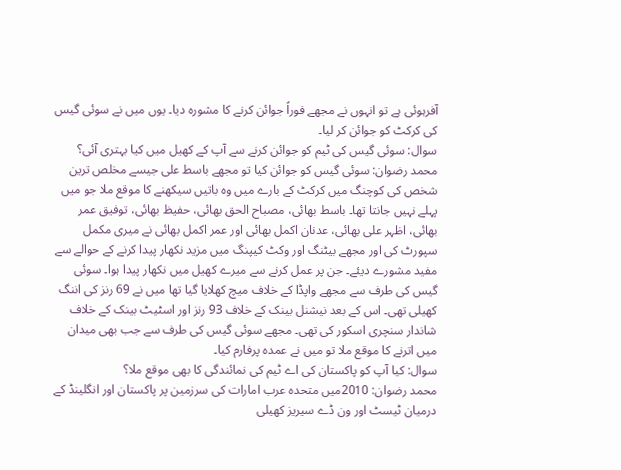آفرہوئی ہے تو انہوں نے مجھے فوراً جوائن کرنے کا مشورہ دیا۔ یوں میں نے سوئی گیس کی کرکٹ کو جوائن کر لیا۔
سوال: سوئی گیس کی ٹیم کو جوائن کرنے سے آپ کے کھیل میں کیا بہتری آئی؟
محمد رضوان: سوئی گیس کو جوائن کیا تو مجھے باسط علی جیسے مخلص ترین شخص کی کوچنگ میں کرکٹ کے بارے میں وہ باتیں سیکھنے کا موقع ملا جو میں پہلے نہیں جانتا تھا۔ باسط بھائی، مصباح الحق بھائی، حفیظ بھائی، توفیق عمر بھائی، اظہر علی بھائی، عدنان اکمل بھائی اور عمر اکمل بھائی نے میری مکمل سپورٹ کی اور مجھے بیٹنگ اور وکٹ کیپنگ میں مزید نکھار پیدا کرنے کے حوالے سے مفید مشورے دیئے۔ جن پر عمل کرنے سے میرے کھیل میں نکھار پیدا ہوا۔ سوئی گیس کی طرف سے مجھے واپڈا کے خلاف میچ کھلایا گیا تھا میں نے 69 رنز کی اننگ کھیلی تھی۔ اس کے بعد نیشنل بینک کے خلاف 93 رنز اور اسٹیٹ بینک کے خلاف شاندار سنچری اسکور کی تھی۔ مجھے سوئی گیس کی طرف سے جب بھی میدان میں اترنے کا موقع ملا تو میں نے عمدہ پرفارم کیا۔
سوال: کیا آپ کو پاکستان کی اے ٹیم کی نمائندگی کا بھی موقع ملا؟
محمد رضوان: 2010میں متحدہ عرب امارات کی سرزمین پر پاکستان اور انگلینڈ کے درمیان ٹیسٹ اور ون ڈے سیریز کھیلی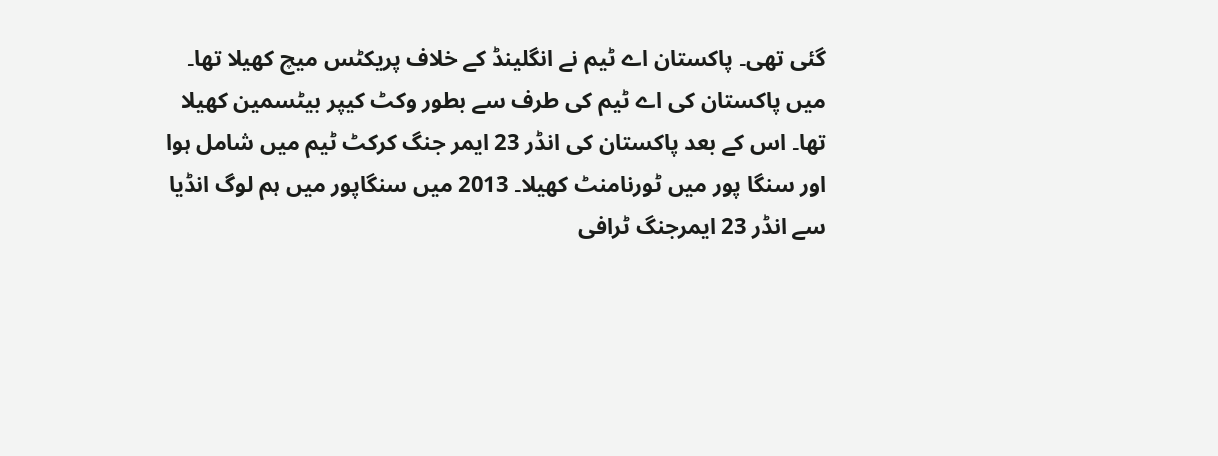گئی تھی۔ پاکستان اے ٹیم نے انگلینڈ کے خلاف پریکٹس میچ کھیلا تھا۔ میں پاکستان کی اے ٹیم کی طرف سے بطور وکٹ کیپر بیٹسمین کھیلا تھا۔ اس کے بعد پاکستان کی انڈر 23 ایمر جنگ کرکٹ ٹیم میں شامل ہوا اور سنگا پور میں ٹورنامنٹ کھیلا۔ 2013 میں سنگاپور میں ہم لوگ انڈیا سے انڈر 23 ایمرجنگ ٹرافی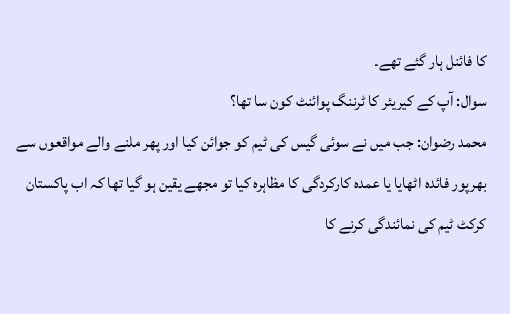کا فائنل ہار گئے تھے۔
سوال: آپ کے کیریئر کا ٹرننگ پوائنٹ کون سا تھا؟
محمد رضوان: جب میں نے سوئی گیس کی ٹیم کو جوائن کیا اور پھر ملنے والے مواقعوں سے بھرپور فائدہ اٹھایا یا عمدہ کارکردگی کا مظاہرہ کیا تو مجھے یقین ہو گیا تھا کہ اب پاکستان کرکٹ ٹیم کی نمائندگی کرنے کا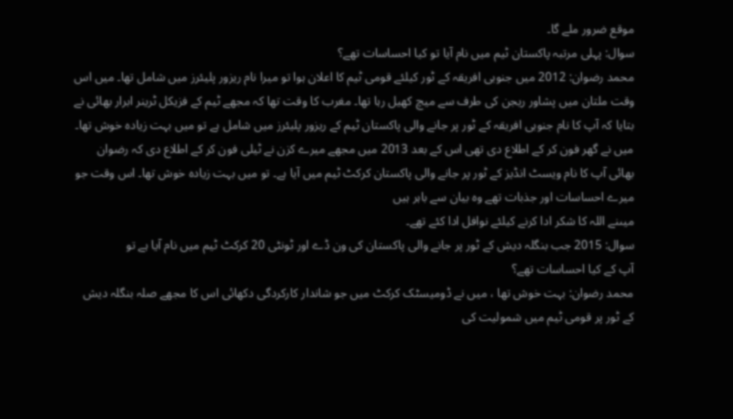موقع ضرور ملے گا۔
سوال: پہلی مرتبہ پاکستان ٹیم میں نام آیا تو کیا احساسات تھے؟
محمد رضوان: 2012 میں جنوبی افریقہ کے ٹور کیلئے قومی ٹیم کا اعلان ہوا تو میرا نام ریزور پلیئرز میں شامل تھا۔ میں اس وقت ملتان میں پشاور ریجن کی طرف سے میچ کھیل رہا تھا۔ مغرب کا وقت تھا کہ مجھے ٹیم کے فزیکل ٹرینر ابرار بھائی نے بتایا کہ آپ کا نام جنوبی افریقہ کے ٹور پر جانے والی پاکستان ٹیم کے ریزور پلیئرز میں شامل ہے تو میں بہت زیادہ خوش تھا۔ میں نے گھر فون کر کے اطلاع دی تھی اس کے بعد 2013 میں مجھے میرے کزن نے ٹیلی فون کر کے اطلاع دی کہ رضوان بھائی آپ کا نام ویسٹ انڈیز کے ٹور پر جانے والی پاکستان کرکٹ ٹیم میں آیا ہے۔ تو میں بہت زیادہ خوش تھا۔ اس وقت جو میرے احساسات اور جذبات تھے وہ بیان سے باہر ہیں
میںنے اللہ کا شکر ادا کرنے کیلئے نوافل ادا کئے تھے۔
سوال: 2015 جب بنگلہ دیش کے ٹور پر جانے والی پاکستان کی ون ڈے اور ٹونٹی 20 کرکٹ ٹیم میں نام آیا ہے تو
آپ کے کیا احساسات تھے؟
محمد رضوان: بہت خوش تھا ، میں نے ڈومیسٹک کرکٹ میں جو شاندار کارکردگی دکھائی اس کا مجھے صلہ بنگلہ دیش کے ٹور پر قومی ٹیم میں شمولیت کی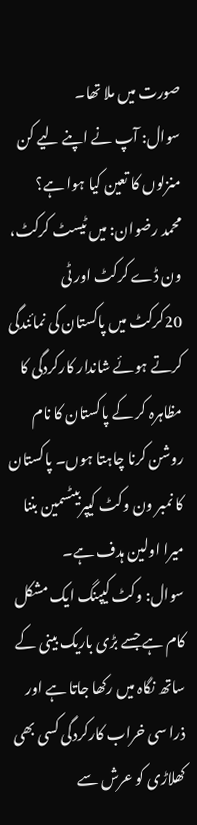صورت میں ملا تھا۔
سوال: آپ نے اپنے لیے کن منزلوں کا تعین کیا ہوا ہے؟
محمد رضوان: میں ٹیسٹ کرکٹ، ون ڈے کرکٹ اور ٹی 20کرکٹ میں پاکستان کی نمائندگی کرتے ہوئے شاندار کارکردگی کا مظاہرہ کر کے پاکستان کا نام روشن کرنا چاہتا ہوں۔ پاکستان کا نمبر ون وکٹ کیپربیٹسمین بننا میرا اولین ہدف ہے۔
سوال: وکٹ کیپنگ ایک مشکل کام ہے جسے بڑی باریک بینی کے ساتھ نگاہ میں رکھا جاتا ہے اور ذرا سی خراب کارکردگی کسی بھی کھلاڑی کو عرش سے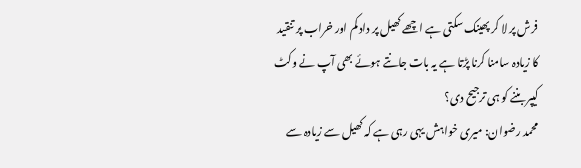فرش پر لا کر پھینک سکتی ہے اچھے کھیل پر داد کم اور خراب پر تنقید کا زیادہ سامنا کرنا پڑتا ہے یہ بات جانتے ہوئے بھی آپ نے وکٹ کیپر بننے کو ہی ترجیح دی؟
محمد رضوان: میری خواہش یہی رہی ہے کہ کھیل سے زیادہ سے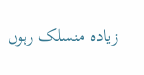زیادہ منسلک رہوں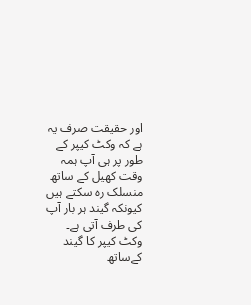اور حقیقت صرف یہ ہے کہ وکٹ کیپر کے طور پر ہی آپ ہمہ وقت کھیل کے ساتھ منسلک رہ سکتے ہیں کیونکہ گیند ہر بار آپ کی طرف آتی ہے۔ وکٹ کیپر کا گیند کےساتھ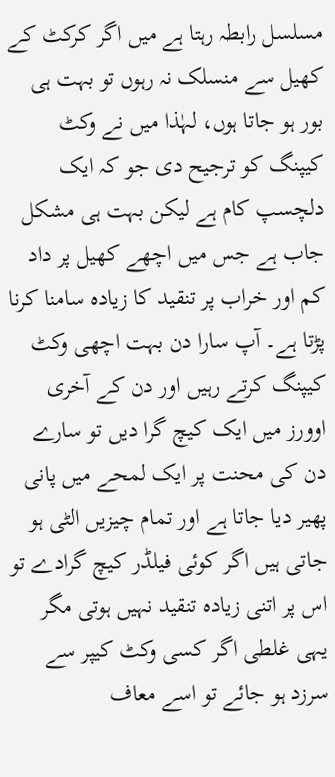مسلسل رابطہ رہتا ہے میں اگر کرکٹ کے کھیل سے منسلک نہ رہوں تو بہت ہی بور ہو جاتا ہوں، لہٰذا میں نے وکٹ کیپنگ کو ترجیح دی جو کہ ایک دلچسپ کام ہے لیکن بہت ہی مشکل جاب ہے جس میں اچھے کھیل پر داد کم اور خراب پر تنقید کا زیادہ سامنا کرنا پڑتا ہے۔ آپ سارا دن بہت اچھی وکٹ کیپنگ کرتے رہیں اور دن کے آخری اوورز میں ایک کیچ گرا دیں تو سارے دن کی محنت پر ایک لمحے میں پانی پھیر دیا جاتا ہے اور تمام چیزیں الٹی ہو جاتی ہیں اگر کوئی فیلڈر کیچ گرادے تو اس پر اتنی زیادہ تنقید نہیں ہوتی مگر یہی غلطی اگر کسی وکٹ کیپر سے سرزد ہو جائے تو اسے معاف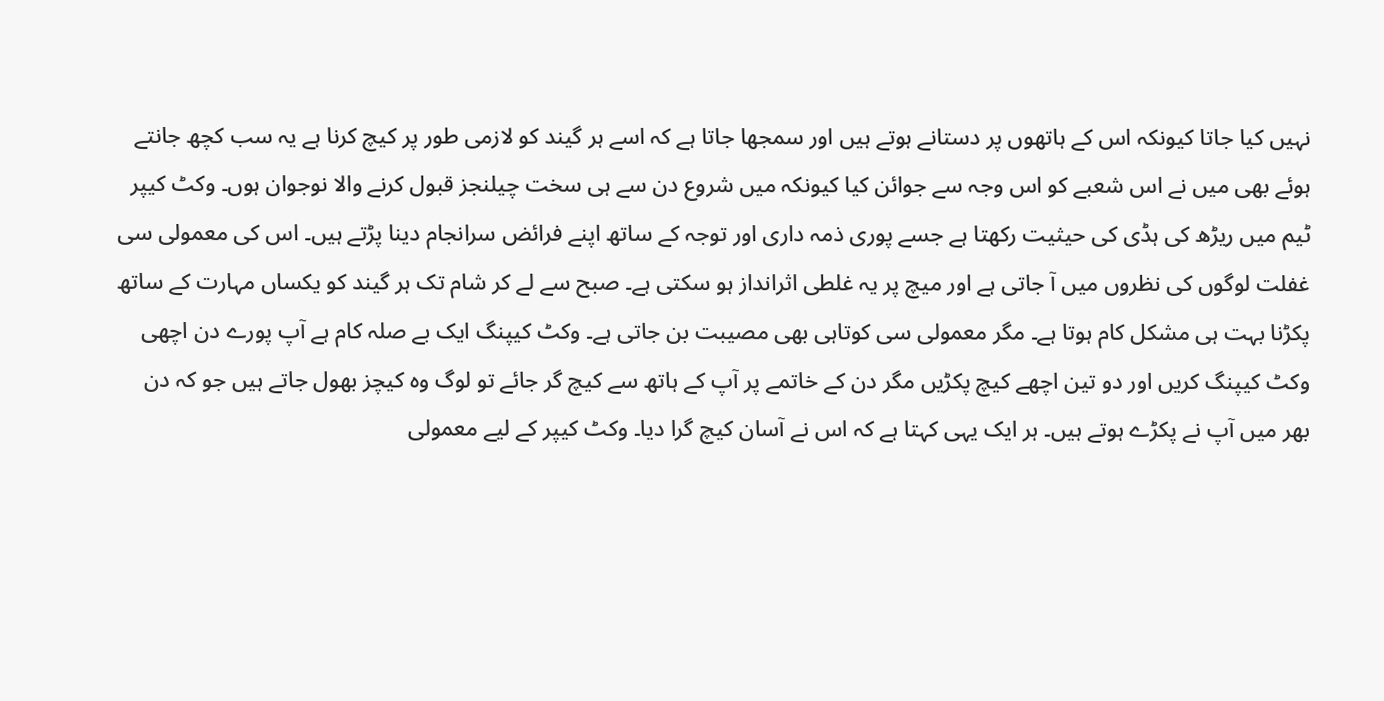نہیں کیا جاتا کیونکہ اس کے ہاتھوں پر دستانے ہوتے ہیں اور سمجھا جاتا ہے کہ اسے ہر گیند کو لازمی طور پر کیچ کرنا ہے یہ سب کچھ جانتے ہوئے بھی میں نے اس شعبے کو اس وجہ سے جوائن کیا کیونکہ میں شروع دن سے ہی سخت چیلنجز قبول کرنے والا نوجوان ہوں۔ وکٹ کیپر ٹیم میں ریڑھ کی ہڈی کی حیثیت رکھتا ہے جسے پوری ذمہ داری اور توجہ کے ساتھ اپنے فرائض سرانجام دینا پڑتے ہیں۔ اس کی معمولی سی غفلت لوگوں کی نظروں میں آ جاتی ہے اور میچ پر یہ غلطی اثرانداز ہو سکتی ہے۔ صبح سے لے کر شام تک ہر گیند کو یکساں مہارت کے ساتھ پکڑنا بہت ہی مشکل کام ہوتا ہے۔ مگر معمولی سی کوتاہی بھی مصیبت بن جاتی ہے۔ وکٹ کیپنگ ایک بے صلہ کام ہے آپ پورے دن اچھی وکٹ کیپنگ کریں اور دو تین اچھے کیچ پکڑیں مگر دن کے خاتمے پر آپ کے ہاتھ سے کیچ گر جائے تو لوگ وہ کیچز بھول جاتے ہیں جو کہ دن بھر میں آپ نے پکڑے ہوتے ہیں۔ ہر ایک یہی کہتا ہے کہ اس نے آسان کیچ گرا دیا۔ وکٹ کیپر کے لیے معمولی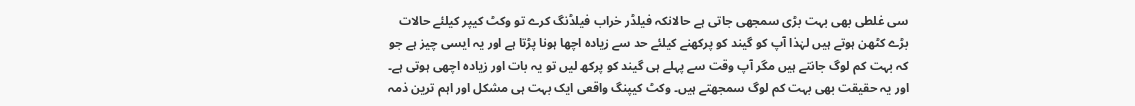سی غلطی بھی بہت بڑی سمجھی جاتی ہے حالانکہ فیلڈر خراب فیلڈنگ کرے تو وکٹ کیپر کیلئے حالات بڑے کٹھن ہوتے ہیں لہٰذا آپ کو گیند کو پرکھنے کیلئے حد سے زیادہ اچھا ہونا پڑتا ہے اور یہ ایسی چیز ہے جو کہ بہت کم لوگ جانتے ہیں مگر آپ وقت سے پہلے ہی گیند کو پرکھ لیں تو یہ بات اور زیادہ اچھی ہوتی ہے۔ اور یہ حقیقت بھی بہت کم لوگ سمجھتے ہیں۔ وکٹ کیپنگ واقعی ایک بہت ہی مشکل اور اہم ترین ذمہ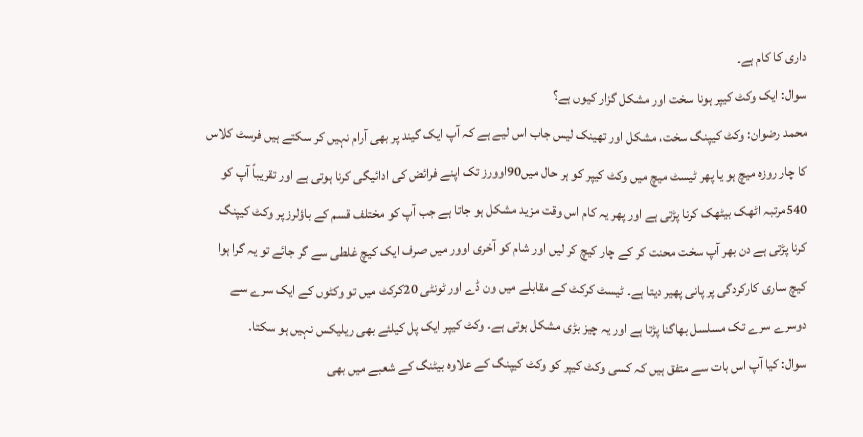داری کا کام ہے۔
سوال: ایک وکٹ کیپر ہونا سخت اور مشکل گزار کیوں ہے؟
محمد رضوان: وکٹ کیپنگ سخت، مشکل اور تھینک لیس جاب اس لیے ہے کہ آپ ایک گیند پر بھی آرام نہیں کر سکتے ہیں فرسٹ کلاس کا چار روزہ میچ ہو یا پھر ٹیسٹ میچ میں وکٹ کیپر کو ہر حال میں90اوورز تک اپنے فرائض کی ادائیگی کرنا ہوتی ہے اور تقریباً آپ کو 540مرتبہ اٹھک بیٹھک کرنا پڑتی ہے اور پھر یہ کام اس وقت مزید مشکل ہو جاتا ہے جب آپ کو مختلف قسم کے باؤلرز پر وکٹ کیپنگ کرنا پڑتی ہے دن بھر آپ سخت محنت کر کے چار کیچ کر لیں اور شام کو آخری اوور میں صرف ایک کیچ غلطی سے گر جائے تو یہ گرا ہوا کیچ ساری کارکردگی پر پانی پھیر دیتا ہے۔ ٹیسٹ کرکٹ کے مقابلے میں ون ڈے اور ٹونٹی 20کرکٹ میں تو وکٹوں کے ایک سرے سے دوسرے سرے تک مسلسل بھاگنا پڑتا ہے اور یہ چیز بڑی مشکل ہوتی ہے۔ وکٹ کیپر ایک پل کیلئے بھی ریلیکس نہیں ہو سکتا۔
سوال: کیا آپ اس بات سے متفق ہیں کہ کسی وکٹ کیپر کو وکٹ کیپنگ کے علاوہ بیٹنگ کے شعبے میں بھی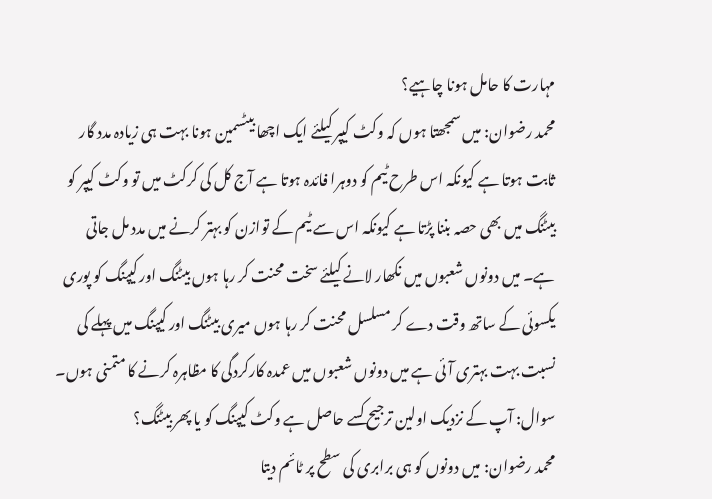مہارت کا حامل ہونا چاہیے؟
محمد رضوان: میں سمجھتا ہوں کہ وکٹ کیپر کیلئے ایک اچھا بیٹسمین ہونا بہت ہی زیادہ مدد گار ثابت ہوتا ہے کیونکہ اس طرح ٹیم کو دوہرا فائدہ ہوتا ہے آج کل کی کرکٹ میں تو وکٹ کیپر کو بیٹنگ میں بھی حصہ بننا پڑتا ہے کیونکہ اس سے ٹیم کے توازن کو بہتر کرنے میں مدد مل جاتی ہے۔ میں دونوں شعبوں میں نکھار لانے کیلئے سخت محنت کر رہا ہوں بیٹنگ اور کیپنگ کو پوری یکسوئی کے ساتھ وقت دے کر مسلسل محنت کر رہا ہوں میری بیٹنگ اور کیپنگ میں پہلے کی نسبت بہت بہتری آئی ہے میں دونوں شعبوں میں عمدہ کارکردگی کا مظاہرہ کرنے کا متمنی ہوں۔
سوال: آپ کے نزدیک اولین ترجیح کسے حاصل ہے وکٹ کیپنگ کو یا پھر بیٹنگ؟
محمد رضوان: میں دونوں کو ہی برابری کی سطح پر ٹائم دیتا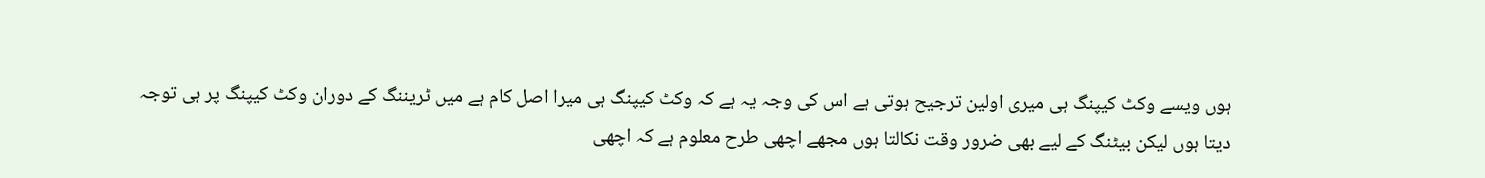ہوں ویسے وکٹ کیپنگ ہی میری اولین ترجیح ہوتی ہے اس کی وجہ یہ ہے کہ وکٹ کیپنگ ہی میرا اصل کام ہے میں ٹریننگ کے دوران وکٹ کیپنگ پر ہی توجہ دیتا ہوں لیکن بیٹنگ کے لیے بھی ضرور وقت نکالتا ہوں مجھے اچھی طرح معلوم ہے کہ اچھی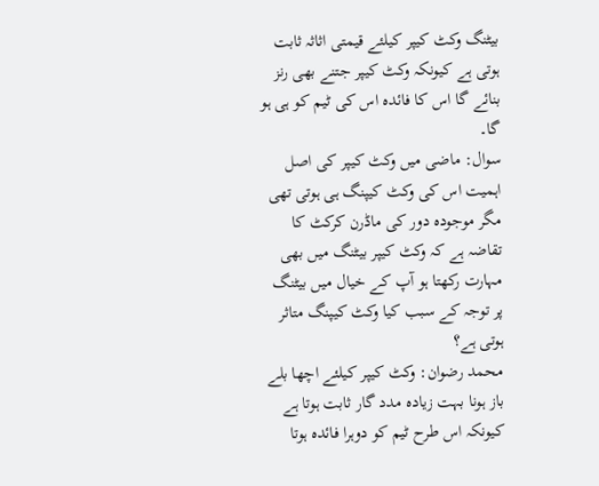بیٹنگ وکٹ کیپر کیلئے قیمتی اثاثہ ثابت ہوتی ہے کیونکہ وکٹ کیپر جتنے بھی رنز بنائے گا اس کا فائدہ اس کی ٹیم کو ہی ہو گا۔
سوال: ماضی میں وکٹ کیپر کی اصل اہمیت اس کی وکٹ کیپنگ ہی ہوتی تھی مگر موجودہ دور کی ماڈرن کرکٹ کا تقاضہ ہے کہ وکٹ کیپر بیٹنگ میں بھی مہارت رکھتا ہو آپ کے خیال میں بیٹنگ پر توجہ کے سبب کیا وکٹ کیپنگ متاثر ہوتی ہے؟
محمد رضوان: وکٹ کیپر کیلئے اچھا بلے باز ہونا بہت زیادہ مدد گار ثابت ہوتا ہے کیونکہ اس طرح ٹیم کو دوہرا فائدہ ہوتا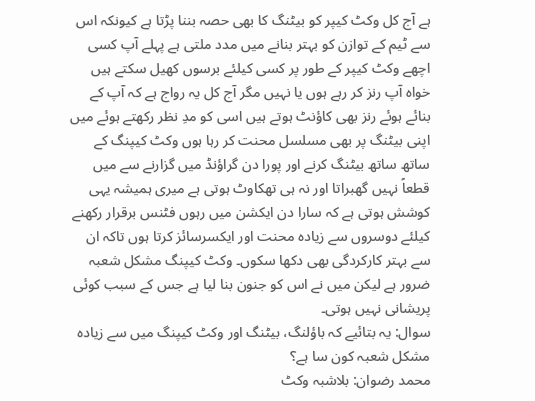ہے آج کل وکٹ کیپر کو بیٹنگ کا بھی حصہ بننا پڑتا ہے کیونکہ اس سے ٹیم کے توازن کو بہتر بنانے میں مدد ملتی ہے پہلے آپ کسی اچھے وکٹ کیپر کے طور پر کسی کیلئے برسوں کھیل سکتے ہیں خواہ آپ رنز کر رہے ہوں یا نہیں مگر آج کل یہ رواج ہے کہ آپ کے بنائے ہوئے رنز بھی کاؤنٹ ہوتے ہیں اسی کو مدِ نظر رکھتے ہوئے میں اپنی بیٹنگ پر بھی مسلسل محنت کر رہا ہوں وکٹ کیپنگ کے ساتھ ساتھ بیٹنگ کرنے اور پورا دن گراؤنڈ میں گزارنے سے میں قطعاً نہیں گھبراتا اور نہ ہی تھکاوٹ ہوتی ہے میری ہمیشہ یہی کوشش ہوتی ہے کہ سارا دن ایکشن میں رہوں فٹنس برقرار رکھنے کیلئے دوسروں سے زیادہ محنت اور ایکسرسائز کرتا ہوں تاکہ ان سے بہتر کارکردگی بھی دکھا سکوں۔ وکٹ کیپنگ مشکل شعبہ ضرور ہے لیکن میں نے اس کو جنون بنا لیا ہے جس کے سبب کوئی پریشانی نہیں ہوتی۔
سوال: یہ بتائیے کہ باؤلنگ، بیٹنگ اور وکٹ کیپنگ میں سے زیادہ مشکل شعبہ کون سا ہے؟
محمد رضوان: بلاشبہ وکٹ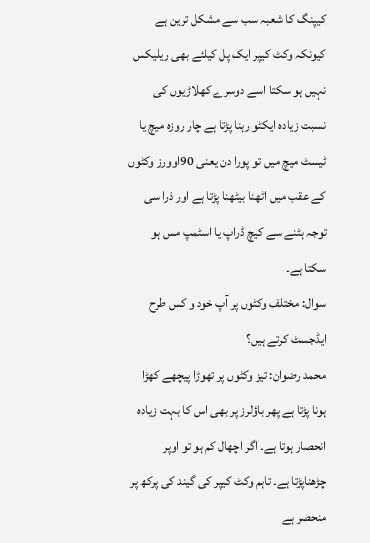کیپنگ کا شعبہ سب سے مشکل ترین ہے کیونکہ وکٹ کیپر ایک پل کیلئے بھی ریلیکس نہیں ہو سکتا اسے دوسرے کھلاڑیوں کی نسبت زیادہ ایکٹو رہنا پڑتا ہے چار روزہ میچ یا ٹیسٹ میچ میں تو پورا دن یعنی 90اوورز وکٹوں کے عقب میں اٹھنا بیٹھنا پڑتا ہے اور ذرا سی توجہ ہٹنے سے کیچ ڈراپ یا اسٹمپ مس ہو سکتا ہے۔
سوال: مختلف وکٹوں پر آپ خود و کس طرح ایڈجسٹ کرتے ہیں؟
محمد رضوان: تیز وکٹوں پر تھوڑا پیچھے کھڑا ہونا پڑتا ہے پھر باؤلرز پر بھی اس کا بہت زیادہ انحصار ہوتا ہے۔ اگر اچھال کم ہو تو اوپر چڑھناپڑتا ہے۔ تاہم وکٹ کیپر کی گیند کی پرکھ پر منحصر ہے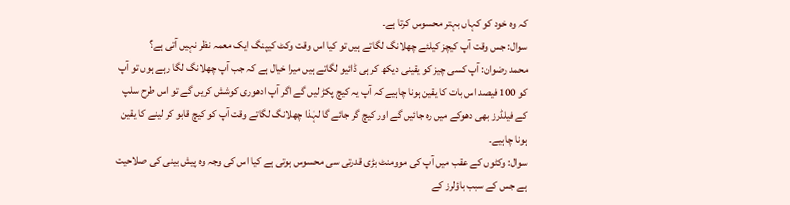کہ وہ خود کو کہاں بہتر محسوس کرتا ہے۔
سوال: جس وقت آپ کیچز کیلئے چھلانگ لگاتے ہیں تو کیا اس وقت وکٹ کیپنگ ایک معمہ نظر نہیں آتی ہے؟
محمد رضوان: آپ کسی چیز کو یقینی دیکھ کر ہی ڈائیو لگاتے ہیں میرا خیال ہے کہ جب آپ چھلانگ لگا رہے ہوں تو آپ کو 100 فیصد اس بات کا یقین ہونا چاہیے کہ آپ یہ کیچ پکڑ لیں گے اگر آپ ادھوری کوشش کریں گے تو اس طرح سلپ کے فیلڈرز بھی دھوکے میں رہ جائیں گے اور کیچ گر جائے گا لہٰذا چھلانگ لگاتے وقت آپ کو کیچ قابو کر لینے کا یقین ہونا چاہیے۔
سوال: وکٹوں کے عقب میں آپ کی موومنٹ بڑی قدرتی سی محسوس ہوتی ہے کیا اس کی وجہ وہ پیش بینی کی صلاحیت ہے جس کے سبب باؤلرز کے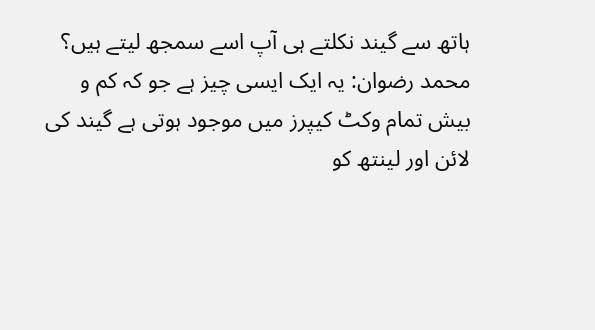ہاتھ سے گیند نکلتے ہی آپ اسے سمجھ لیتے ہیں؟
محمد رضوان: یہ ایک ایسی چیز ہے جو کہ کم و بیش تمام وکٹ کیپرز میں موجود ہوتی ہے گیند کی لائن اور لینتھ کو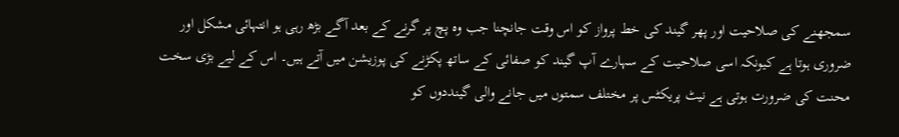سمجھنے کی صلاحیت اور پھر گیند کی خط پرواز کو اس وقت جانچنا جب وہ پچ پر گرنے کے بعد آگے بڑھ رہی ہو انتہائی مشکل اور ضروری ہوتا ہے کیونکہ اسی صلاحیت کے سہارے آپ گیند کو صفائی کے ساتھ پکڑنے کی پوزیشن میں آتے ہیں۔ اس کے لیے بڑی سخت محنت کی ضرورت ہوتی ہے نیٹ پریکٹس پر مختلف سمتوں میں جانے والی گینددوں کو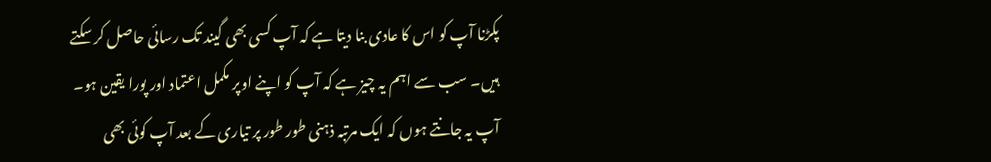پکڑنا آپ کو اس کا عادی بنا دیتا ہے کہ آپ کسی بھی گیند تک رسائی حاصل کر سکتے ہیں۔ سب سے اہم یہ چیز ہے کہ آپ کو اپنے اوپر مکمل اعتماد اور پورا یقین ہو۔ آپ یہ جانتے ہوں کہ ایک مرتبہ ذہنی طور طور پر تیاری کے بعد آپ کوئی بھی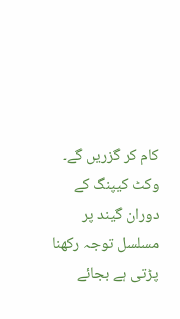کام کر گزریں گے۔ وکٹ کیپنگ کے دوران گیند پر مسلسل توجہ رکھنا پڑتی ہے بجائے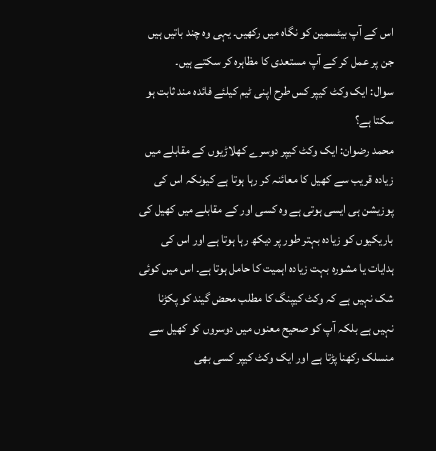اس کے آپ بیٹسمین کو نگاہ میں رکھیں۔ یہی وہ چند باتیں ہیں جن پر عمل کر کے آپ مستعدی کا مظاہرہ کر سکتے ہیں۔
سوال: ایک وکٹ کیپر کس طرح اپنی ٹیم کیلئے فائدہ مند ثابت ہو سکتا ہے؟
محمد رضوان: ایک وکٹ کیپر دوسرے کھلاڑیوں کے مقابلے میں زیادہ قریب سے کھیل کا معائنہ کر رہا ہوتا ہے کیونکہ اس کی پوزیشن ہی ایسی ہوتی ہے وہ کسی اور کے مقابلے میں کھیل کی باریکیوں کو زیادہ بہتر طور پر دیکھ رہا ہوتا ہے اور اس کی ہدایات یا مشورہ بہت زیادہ اہمیت کا حامل ہوتا ہے۔ اس میں کوئی شک نہیں ہے کہ وکٹ کیپنگ کا مطلب محض گیند کو پکڑنا نہیں ہے بلکہ آپ کو صحیح معنوں میں دوسروں کو کھیل سے منسلک رکھنا پڑتا ہے اور ایک وکٹ کیپر کسی بھی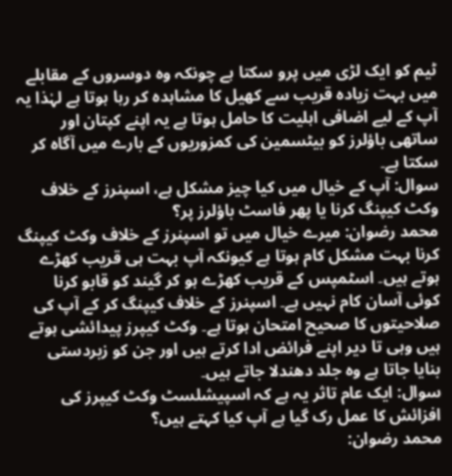ٹیم کو ایک لڑی میں پرو سکتا ہے چونکہ وہ دوسروں کے مقابلے میں بہت زیادہ قریب سے کھیل کا مشاہدہ کر رہا ہوتا ہے لہٰذا یہ آپ کے لیے اضافی اہلیت کا حامل ہوتا ہے یہ اپنے کپتان اور ساتھی باؤلرز کو بیٹسمین کی کمزوریوں کے بارے میں آگاہ کر سکتا ہے۔
سوال: آپ کے خیال میں کیا چیز مشکل ہے، اسپنرز کے خلاف وکٹ کیپنگ کرنا یا پھر فاسٹ باؤلرز پر؟
محمد رضوان: میرے خیال میں تو اسپنرز کے خلاف وکٹ کیپنگ کرنا بہت مشکل کام ہوتا ہے کیونکہ آپ بہت ہی قریب کھڑے ہوتے ہیں۔ اسٹمپس کے قریب کھڑے ہو کر گیند کو قابو کرنا کوئی آسان کام نہیں ہے۔ اسپنرز کے خلاف کیپنگ کر کے آپ کی صلاحیتوں کا صحیح امتحان ہوتا ہے۔ وکٹ کیپرز پیدائشی ہوتے ہیں وہی تا دیر اپنے فرائض ادا کرتے ہیں اور جن کو زبردستی بنایا جاتا ہے وہ جلد دھندلا جاتے ہیں۔
سوال: ایک عام تاثر یہ ہے کہ اسپیشلسٹ وکٹ کیپرز کی افزائش کا عمل رک گیا ہے آپ کیا کہتے ہیں؟
محمد رضوان: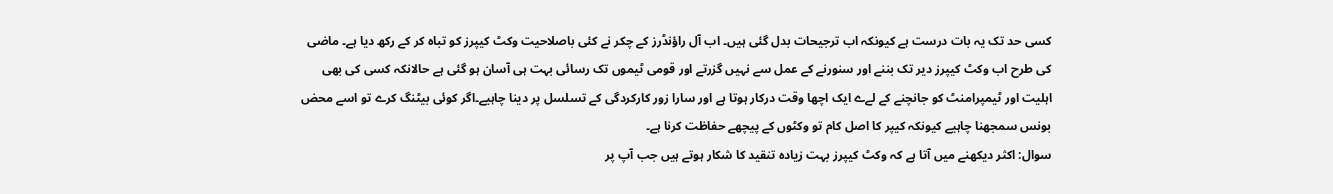کسی حد تک یہ بات درست ہے کیونکہ اب ترجیحات بدل گئی ہیں۔ اب آل راؤنڈرز کے چکر نے کئی باصلاحیت وکٹ کیپرز کو تباہ کر کے رکھ دیا ہے۔ ماضی کی طرح اب وکٹ کیپرز دیر تک بننے اور سنورنے کے عمل سے نہیں گزرتے اور قومی ٹیموں تک رسائی بہت ہی آسان ہو گئی ہے حالانکہ کسی کی بھی اہلیت اور ٹیمپرامنٹ کو جانچنے کے لےے ایک اچھا وقت درکار ہوتا ہے اور سارا زور کارکردگی کے تسلسل پر دینا چاہیے۔اگر کوئی بیٹنگ کرے تو اسے محض بونس سمجھنا چاہیے کیونکہ کیپر کا اصل کام تو وکٹوں کے پیچھے حفاظت کرنا ہے۔
سوال: اکثر دیکھنے میں آتا ہے کہ وکٹ کیپرز بہت زیادہ تنقید کا شکار ہوتے ہیں جب آپ پر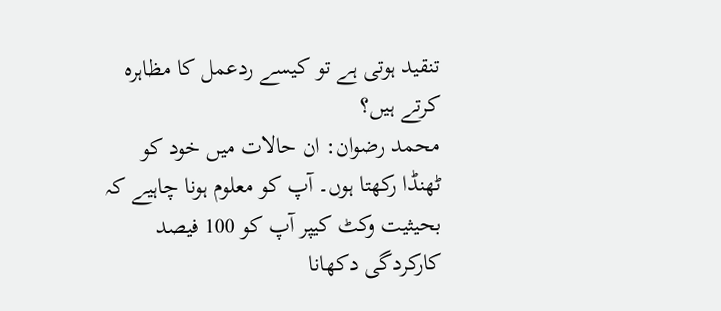تنقید ہوتی ہے تو کیسے ردعمل کا مظاہرہ کرتے ہیں؟
محمد رضوان: ان حالات میں خود کو ٹھنڈا رکھتا ہوں۔ آپ کو معلوم ہونا چاہیے کہ بحیثیت وکٹ کیپر آپ کو 100 فیصد کارکردگی دکھانا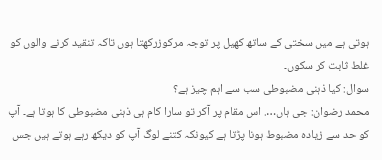ہوتی ہے میں سختی کے ساتھ کھیل پر توجہ مرکوزرکھتا ہوں تاکہ تنقید کرنے والوں کو غلط ثابت کر سکوں۔
سوال: کیا ذہنی مضبوطی سب سے اہم چیز ہے؟
محمد رضوان: جی ہاں…. اس مقام پر آکر تو سارا کام ہی ذہنی مضبوطی کا ہوتا ہے۔ آپ کو حد سے زیادہ مضبوط ہونا پڑتا ہے کیونکہ کتنے لوگ آپ کو دیکھ رہے ہوتے ہیں جس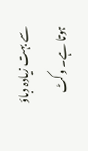سے بہت زیادہ دباؤ ہوتا ہے۔ وکٹ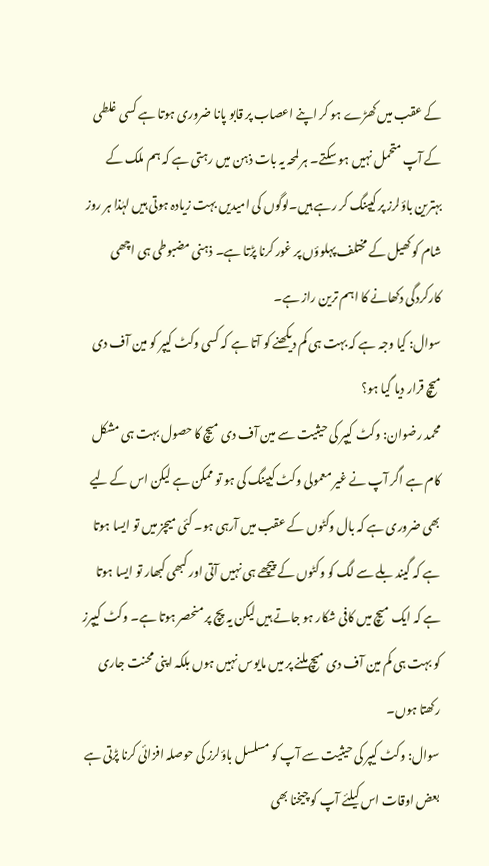کے عقب میں کھڑے ہو کر اپنے اعصاب پر قابو پانا ضروری ہوتا ہے کسی غلطی کے آپ متحمل نہیں ہو سکتے۔ ہر لمحہ یہ بات ذہن میں رہتی ہے کہ ہم ملک کے بہترین باؤلرز پر کیپنگ کر رہے ہیں۔لوگوں کی امیدیں بہت زیادہ ہوتی ہیں لہٰذا ہر روز شام کو کھیل کے مختلف پہلوؤں پر غور کرنا پڑتا ہے۔ ذہنی مضبوطی ہی اچھی کارکردگی دکھانے کا اہم ترین راز ہے۔
سوال: کیا وجہ ہے کہ بہت ہی کم دیکھنے کو آتا ہے کہ کسی وکٹ کیپر کو مین آف دی میچ قرار دیا گیا ہو؟
محمد رضوان: وکٹ کیپر کی حیثیت سے مین آف دی میچ کا حصول بہت ہی مشکل کام ہے اگر آپ نے غیر معمولی وکٹ کیپنگ کی ہو تو ممکن ہے لیکن اس کے لیے بھی ضروری ہے کہ بال وکٹوں کے عقب میں آرہی ہو۔ کئی میچز میں تو ایسا ہوتا ہے کہ گیند بلے سے لگ کو وکٹوں کے پیچھے ہی نہیں آتی اور کبھی کبھار تو ایسا ہوتا ہے کہ ایک میچ میں کافی شکار ہو جاتے ہیں لیکن یہ پچ پر منحصر ہوتا ہے۔ وکٹ کیپرز کو بہت ہی کم مین آف دی میچ ملنے پر میں مایوس نہیں ہوں بلکہ اپنی محنت جاری رکھتا ہوں۔
سوال: وکٹ کیپر کی حیثیت سے آپ کو مسلسل باؤلرز کی حوصلہ افزائی کرنا پڑتی ہے بعض اوقات اس کیلئے آپ کو چیخنا بھی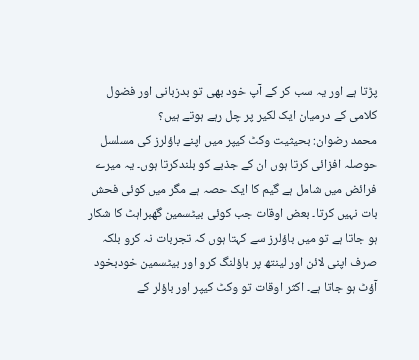پڑتا ہے اور یہ سب کر کے آپ خود بھی تو بدزبانی اور فضول کلامی کے درمیان ایک لکیر پر چل رہے ہوتے ہیں؟
محمد رضوان: بحیثیت وکٹ کیپر میں اپنے باؤلرز کی مسلسل حوصلہ افزائی کرتا ہوں ان کے جذبے کو بلندکرتا ہوں۔ یہ میرے فرائض میں شامل ہے گیم کا ایک حصہ ہے مگر میں کوئی فحش بات نہیں کرتا۔ بعض اوقات جب کوئی بیٹسمین گھبراہٹ کا شکار ہو جاتا ہے تو میں باؤلرز سے کہتا ہوں کہ تجربات نہ کرو بلکہ صرف اپنی لائن اور لینتھ پر باؤلنگ کرو اور بیٹسمین خودبخود آؤٹ ہو جاتا ہے۔ اکثر اوقات تو وکٹ کیپر اور باؤلر کے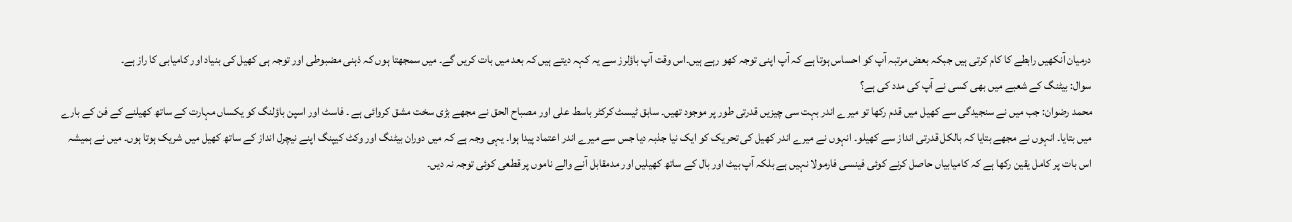درمیان آنکھیں رابطے کا کام کرتی ہیں جبکہ بعض مرتبہ آپ کو احساس ہوتا ہے کہ آپ اپنی توجہ کھو رہے ہیں۔اس وقت آپ باؤلرز سے یہ کہہ دیتے ہیں کہ بعد میں بات کریں گے۔ میں سمجھتا ہوں کہ ذہنی مضبوطی اور توجہ ہی کھیل کی بنیاد اور کامیابی کا راز ہے۔
سوال: بیٹنگ کے شعبے میں بھی کسی نے آپ کی مدد کی ہے؟
محمد رضوان: جب میں نے سنجیدگی سے کھیل میں قدم رکھا تو میرے اندر بہت سی چیزیں قدرتی طور پر موجود تھیں۔ سابق ٹیسٹ کرکٹر باسط علی اور مصباح الحق نے مجھے بڑی سخت مشق کروائی ہے ۔ فاسٹ اور اسپن باؤلنگ کو یکساں مہارت کے ساتھ کھیلنے کے فن کے بارے میں بتایا۔ انہوں نے مجھے بتایا کہ بالکل قدرتی انداز سے کھیلو۔ انہوں نے میرے اندر کھیل کی تحریک کو ایک نیا جذبہ دیا جس سے میرے اندر اعتماد پیدا ہوا۔ یہی وجہ ہے کہ میں دوران بیٹنگ اور وکٹ کیپنگ اپنے نیچرل انداز کے ساتھ کھیل میں شریک ہوتا ہوں۔ میں نے ہمیشہ اس بات پر کامل یقین رکھا ہے کہ کامیابیاں حاصل کرنے کوئی فینسی فارمولا نہیں ہے بلکہ آپ بیٹ اور بال کے ساتھ کھیلیں اور مدمقابل آنے والے ناموں پر قطعی کوئی توجہ نہ دیں۔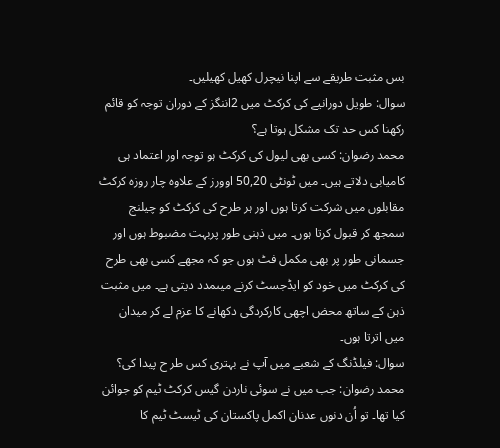بس مثبت طریقے سے اپنا نیچرل کھیل کھیلیں۔
سوال: طویل دورانیے کی کرکٹ میں 2اننگز کے دوران توجہ کو قائم رکھنا کس حد تک مشکل ہوتا ہے؟
محمد رضوان: کسی بھی لیول کی کرکٹ ہو توجہ اور اعتماد ہی کامیابی دلاتے ہیں۔ میں ٹونٹی 50,20 اوورز کے علاوہ چار روزہ کرکٹ مقابلوں میں شرکت کرتا ہوں اور ہر طرح کی کرکٹ کو چیلنج سمجھ کر قبول کرتا ہوں۔ میں ذہنی طور پربہت مضبوط ہوں اور جسمانی طور پر بھی مکمل فٹ ہوں جو کہ مجھے کسی بھی طرح کی کرکٹ میں خود کو ایڈجسٹ کرنے میںمدد دیتی ہے۔ میں مثبت ذہن کے ساتھ محض اچھی کارکردگی دکھانے کا عزم لے کر میدان میں اترتا ہوں۔
سوال: فیلڈنگ کے شعبے میں آپ نے بہتری کس طر ح پیدا کی؟
محمد رضوان: جب میں نے سوئی ناردن گیس کرکٹ ٹیم کو جوائن کیا تھا۔ تو اُن دنوں عدنان اکمل پاکستان کی ٹیسٹ ٹیم کا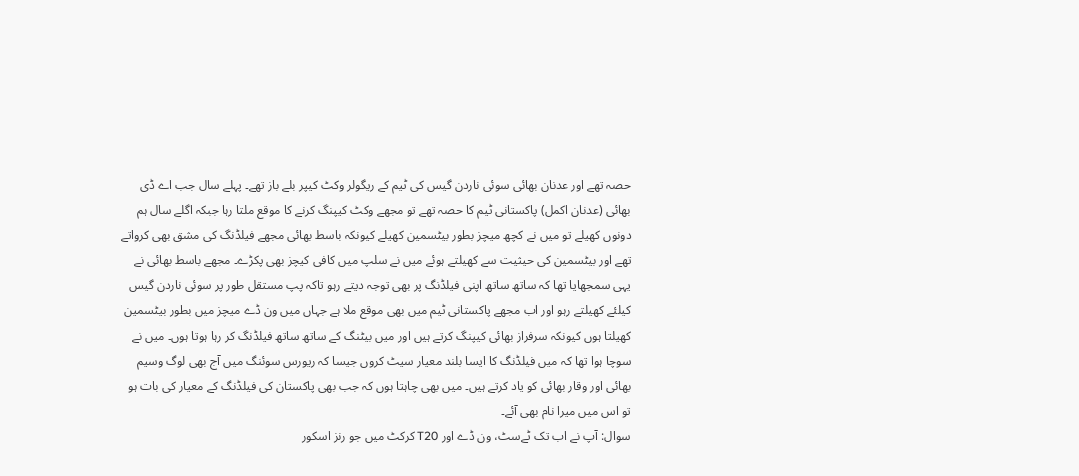حصہ تھے اور عدنان بھائی سوئی ناردن گیس کی ٹیم کے ریگولر وکٹ کیپر بلے باز تھے۔ پہلے سال جب اے ڈی بھائی (عدنان اکمل) پاکستانی ٹیم کا حصہ تھے تو مجھے وکٹ کیپنگ کرنے کا موقع ملتا رہا جبکہ اگلے سال ہم دونوں کھیلے تو میں نے کچھ میچز بطور بیٹسمین کھیلے کیونکہ باسط بھائی مجھے فیلڈنگ کی مشق بھی کرواتے تھے اور بیٹسمین کی حیثیت سے کھیلتے ہوئے میں نے سلپ میں کافی کیچز بھی پکڑے۔ مجھے باسط بھائی نے یہی سمجھایا تھا کہ ساتھ ساتھ اپنی فیلڈنگ پر بھی توجہ دیتے رہو تاکہ پپ مستقل طور پر سوئی ناردن گیس کیلئے کھیلتے رہو اور اب مجھے پاکستانی ٹیم میں بھی موقع ملا ہے جہاں میں ون ڈے میچز میں بطور بیٹسمین کھیلتا ہوں کیونکہ سرفراز بھائی کیپنگ کرتے ہیں اور میں بیٹنگ کے ساتھ ساتھ فیلڈنگ کر رہا ہوتا ہوں۔ میں نے سوچا ہوا تھا کہ میں فیلڈنگ کا ایسا بلند معیار سیٹ کروں جیسا کہ ریورس سوئنگ میں آج بھی لوگ وسیم بھائی اور وقار بھائی کو یاد کرتے ہیں۔ میں بھی چاہتا ہوں کہ جب بھی پاکستان کی فیلڈنگ کے معیار کی بات ہو تو اس میں میرا نام بھی آئے۔
سوال: آپ نے اب تک ٹےسٹ، ون ڈے اور T20 کرکٹ میں جو رنز اسکور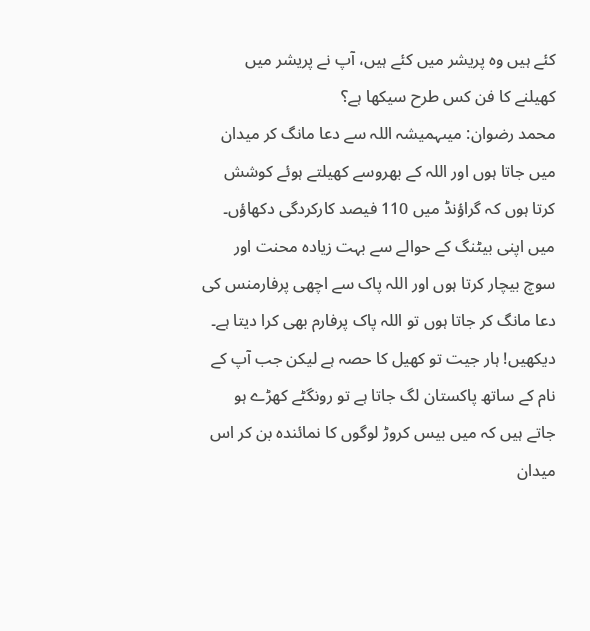کئے ہیں وہ پریشر میں کئے ہیں، آپ نے پریشر میں کھیلنے کا فن کس طرح سیکھا ہے؟
محمد رضوان: میںہمیشہ اللہ سے دعا مانگ کر میدان میں جاتا ہوں اور اللہ کے بھروسے کھیلتے ہوئے کوشش کرتا ہوں کہ گراؤنڈ میں 110 فیصد کارکردگی دکھاؤں۔ میں اپنی بیٹنگ کے حوالے سے بہت زیادہ محنت اور سوچ بیچار کرتا ہوں اور اللہ پاک سے اچھی پرفارمنس کی دعا مانگ کر جاتا ہوں تو اللہ پاک پرفارم بھی کرا دیتا ہے۔ دیکھیں! ہار جیت تو کھیل کا حصہ ہے لیکن جب آپ کے نام کے ساتھ پاکستان لگ جاتا ہے تو رونگٹے کھڑے ہو جاتے ہیں کہ میں بیس کروڑ لوگوں کا نمائندہ بن کر اس میدان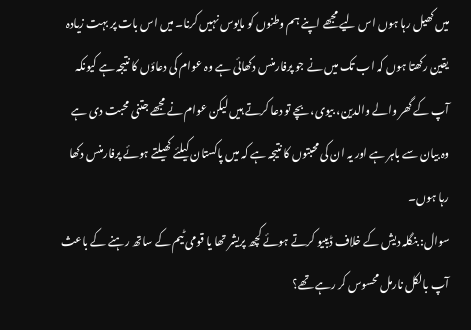میں کھیل رہا ہوں اس لیے مجھے اپنے ہم وطنوں کو مایوس نہیں کرنا۔ میں اس بات پر بہت زیادہ یقین رکھتا ہوں کہ اب تک میں نے جو پرفارمنس دکھائی ہے وہ عوام کی دعاؤں کا نتیجہ ہے کیونکہ آپ کے گھر والے والدین، بیوی، بچے تو دعا کرتے ہیں لیکن عوام نے مجھے جتنی محبت دی ہے وہ بیان سے باہر ہے اور یہ ان کی محبتوں کا نتیجہ ہے کہ میں پاکستان کیلئے کھیلتے ہوئے پرفارمنس دکھا رہا ہوں۔
سوال: بنگلہ دیش کے خلاف ڈیبیو کرتے ہوئے کچھ پریشر تھا یا قومی ٹیم کے ساتھ رہنے کے باعث آپ بالکل نارمل محسوس کر رہے تھے؟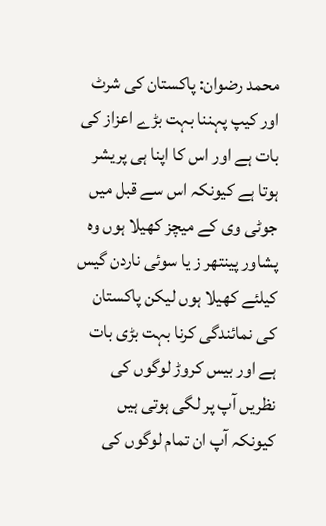محمد رضوان: پاکستان کی شرٹ اور کیپ پہننا بہت بڑے اعزاز کی بات ہے اور اس کا اپنا ہی پریشر ہوتا ہے کیونکہ اس سے قبل میں جوٹی وی کے میچز کھیلا ہوں وہ پشاور پینتھر ز یا سوئی ناردن گیس کیلئے کھیلا ہوں لیکن پاکستان کی نمائندگی کرنا بہت بڑی بات ہے اور بیس کروڑ لوگوں کی نظریں آپ پر لگی ہوتی ہیں کیونکہ آپ ان تمام لوگوں کی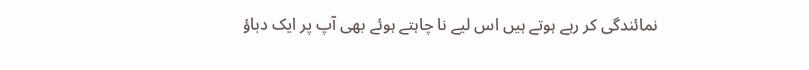نمائندگی کر رہے ہوتے ہیں اس لیے نا چاہتے ہوئے بھی آپ پر ایک دباؤ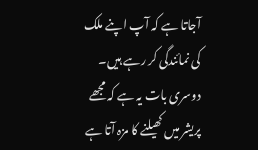آجاتا ہے کہ آپ اپنے ملک کی نمائندگی کر رہے ہیں۔ دوسری بات یہ ہے کہ مجھے پریشر میں کھیلنے کا مزہ آتا ہے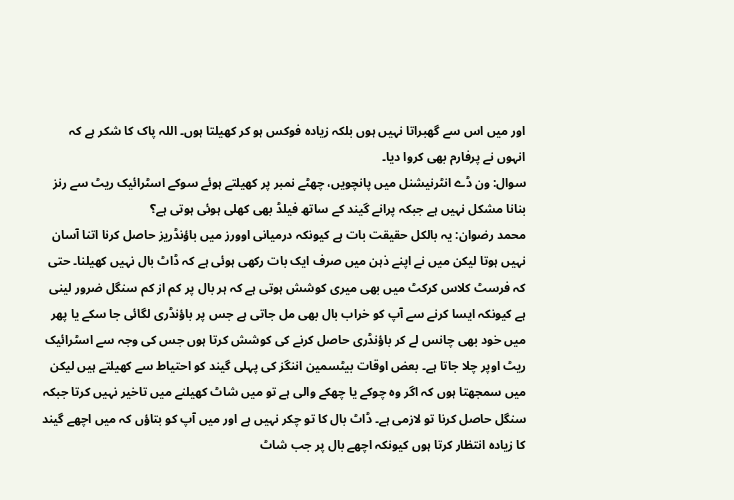اور میں اس سے گھبراتا نہیں ہوں بلکہ زیادہ فوکس ہو کر کھیلتا ہوں۔ اللہ پاک کا شکر ہے کہ انہوں نے پرفارم بھی کروا دیا۔
سوال: ون ڈے انٹرنیشنل میں پانچویں، چھٹے نمبر پر کھیلتے ہوئے سوکے اسٹرائیک ریٹ سے رنز بنانا مشکل نہیں ہے جبکہ پرانے گیند کے ساتھ فیلڈ بھی کھلی ہوئی ہوتی ہے؟
محمد رضوان: یہ بالکل حقیقت بات ہے کیونکہ درمیانی اوورز میں باؤنڈریز حاصل کرنا اتنا آسان نہیں ہوتا لیکن میں نے اپنے ذہن میں صرف ایک بات رکھی ہوئی ہے کہ ڈاٹ بال نہیں کھیلنا۔ حتی کہ فرسٹ کلاس کرکٹ میں بھی میری کوشش ہوتی ہے کہ ہر بال پر کم از کم سنگل ضرور لینی ہے کیونکہ ایسا کرنے سے آپ کو خراب بال بھی مل جاتی ہے جس پر باؤنڈری لگائی جا سکے یا پھر میں خود بھی چانس لے کر باؤنڈری حاصل کرنے کی کوشش کرتا ہوں جس کی وجہ سے اسٹرائیک ریٹ اوپر چلا جاتا ہے۔ بعض اوقات بیٹسمین اننگز کی پہلی گیند کو احتیاط سے کھیلتے ہیں لیکن میں سمجھتا ہوں کہ اگر وہ چوکے یا چھکے والی ہے تو میں شاٹ کھیلنے میں تاخیر نہیں کرتا جبکہ سنگل حاصل کرنا تو لازمی ہے۔ ڈاٹ بال کا تو چکر نہیں ہے اور میں آپ کو بتاؤں کہ میں اچھے گیند کا زیادہ انتظار کرتا ہوں کیونکہ اچھے بال پر جب شاٹ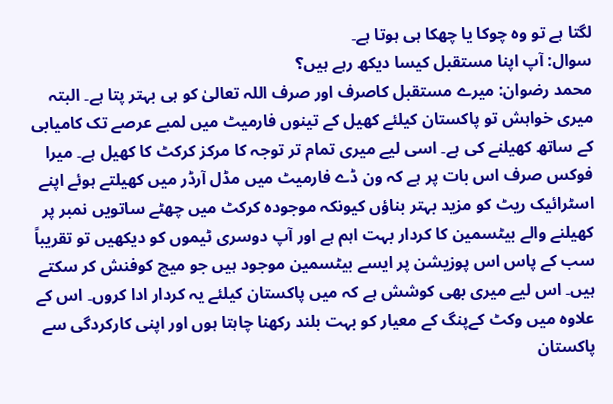لگتا ہے تو وہ چوکا یا چھکا ہی ہوتا ہے۔
سوال: آپ اپنا مستقبل کیسا دیکھ رہے ہیں؟
محمد رضوان: میرے مستقبل کاصرف اور صرف اللہ تعالیٰ کو ہی بہتر پتا ہے۔ البتہ میری خواہش تو پاکستان کیلئے کھیل کے تینوں فارمیٹ میں لمبے عرصے تک کامیابی کے ساتھ کھیلنے کی ہے۔ اسی لیے میری تمام تر توجہ کا مرکز کرکٹ کا کھیل ہے۔ میرا فوکس صرف اس بات پر ہے کہ ون ڈے فارمیٹ میں مڈل آرڈر میں کھیلتے ہوئے اپنے اسٹرائیک ریٹ کو مزید بہتر بناؤں کیونکہ موجودہ کرکٹ میں چھٹے ساتویں نمبر پر کھیلنے والے بیٹسمین کا کردار بہت اہم ہے اور آپ دوسری ٹیموں کو دیکھیں تو تقریباً سب کے پاس اس پوزیشن پر ایسے بیٹسمین موجود ہیں جو میچ کوفنش کر سکتے ہیں۔ اس لیے میری بھی کوشش ہے کہ میں پاکستان کیلئے یہ کردار ادا کروں۔ اس کے علاوہ میں وکٹ کےپنگ کے معیار کو بہت بلند رکھنا چاہتا ہوں اور اپنی کارکردگی سے پاکستان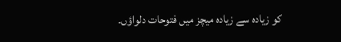کو زیادہ سے زیادہ میچز میں فتوحات دلواؤں۔